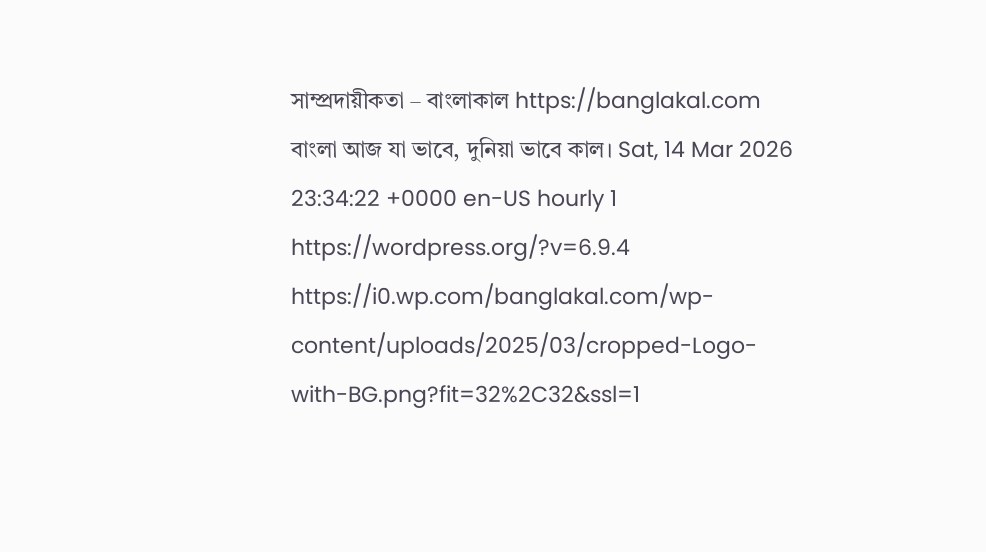সাম্প্রদায়ীকতা – বাংলাকাল https://banglakal.com বাংলা আজ যা ভাবে, দুনিয়া ভাবে কাল। Sat, 14 Mar 2026 23:34:22 +0000 en-US hourly 1 https://wordpress.org/?v=6.9.4 https://i0.wp.com/banglakal.com/wp-content/uploads/2025/03/cropped-Logo-with-BG.png?fit=32%2C32&ssl=1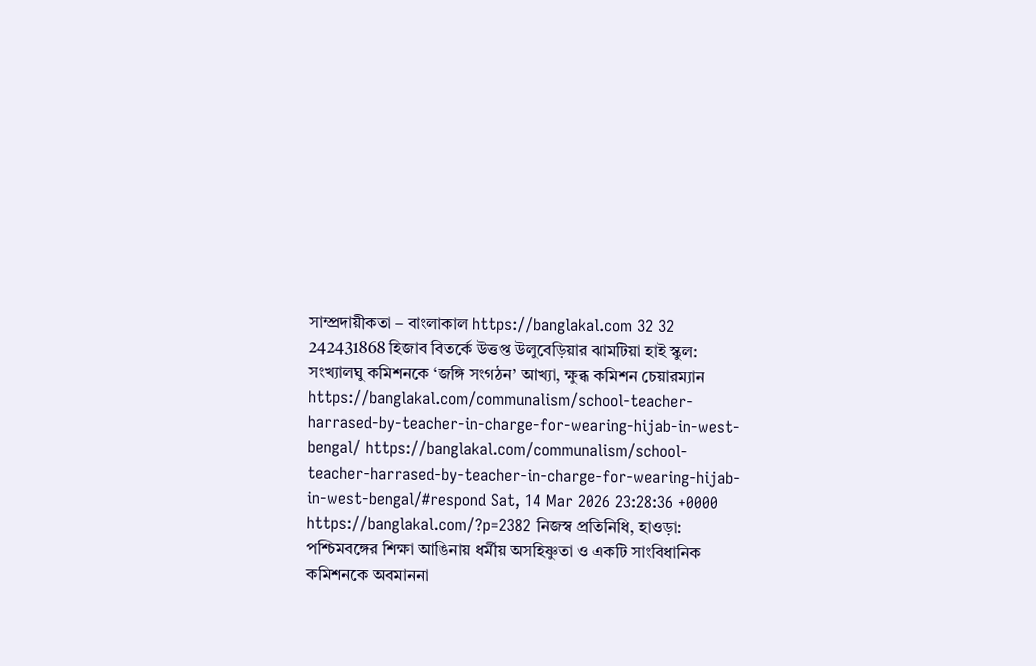সাম্প্রদায়ীকতা – বাংলাকাল https://banglakal.com 32 32 242431868 হিজাব বিতর্কে উত্তপ্ত উলুবেড়িয়ার ঝামটিয়া হাই স্কুল: সংখ্যালঘু কমিশনকে ‘জঙ্গি সংগঠন’ আখ্যা, ক্ষুব্ধ কমিশন চেয়ারম্যান https://banglakal.com/communalism/school-teacher-harrased-by-teacher-in-charge-for-wearing-hijab-in-west-bengal/ https://banglakal.com/communalism/school-teacher-harrased-by-teacher-in-charge-for-wearing-hijab-in-west-bengal/#respond Sat, 14 Mar 2026 23:28:36 +0000 https://banglakal.com/?p=2382 নিজস্ব প্রতিনিধি, হাওড়া: পশ্চিমবঙ্গের শিক্ষা আঙিনায় ধর্মীয় অসহিষ্ণুতা ও একটি সাংবিধানিক কমিশনকে অবমাননা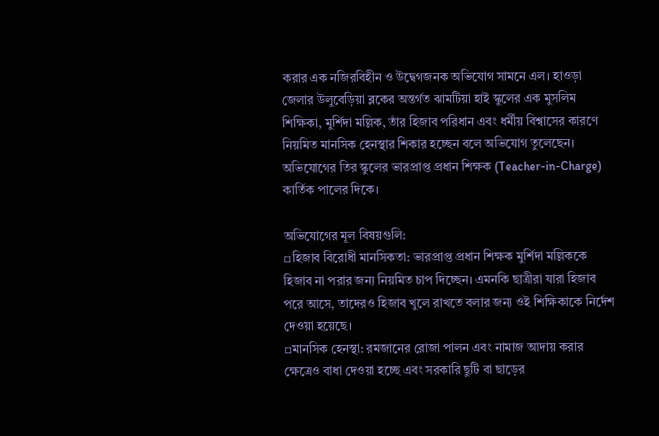করার এক নজিরবিহীন ও উদ্বেগজনক অভিযোগ সামনে এল। হাওড়া জেলার উলুবেড়িয়া ব্লকের অন্তর্গত ঝামটিয়া হাই স্কুলের এক মুসলিম শিক্ষিকা, মুর্শিদা মল্লিক, তাঁর হিজাব পরিধান এবং ধর্মীয় বিশ্বাসের কারণে নিয়মিত মানসিক হেনস্থার শিকার হচ্ছেন বলে অভিযোগ তুলেছেন। অভিযোগের তির স্কুলের ভারপ্রাপ্ত প্রধান শিক্ষক (Teacher-in-Charge) কার্তিক পালের দিকে।

অভিযোগের মূল বিষয়গুলি:
▫হিজাব বিরোধী মানসিকতা: ভারপ্রাপ্ত প্রধান শিক্ষক মুর্শিদা মল্লিককে হিজাব না পরার জন্য নিয়মিত চাপ দিচ্ছেন। এমনকি ছাত্রীরা যারা হিজাব পরে আসে, তাদেরও হিজাব খুলে রাখতে বলার জন্য ওই শিক্ষিকাকে নির্দেশ দেওয়া হয়েছে।
▫মানসিক হেনস্থা: রমজানের রোজা পালন এবং নামাজ আদায় করার ক্ষেত্রেও বাধা দেওয়া হচ্ছে এবং সরকারি ছুটি বা ছাড়ের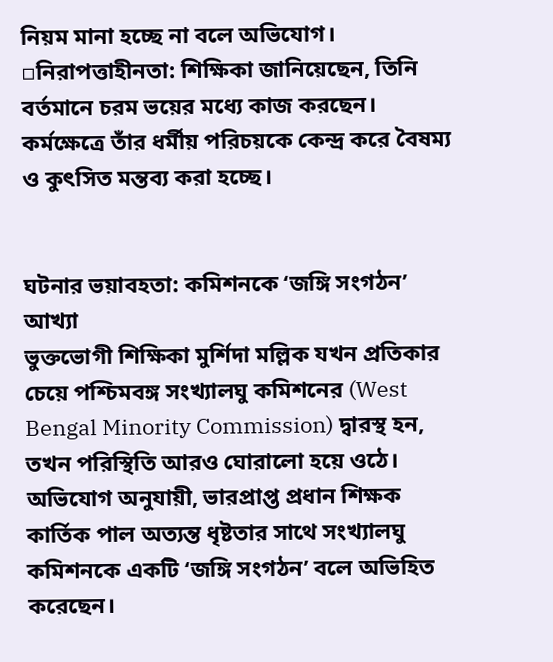নিয়ম মানা হচ্ছে না বলে অভিযোগ।
▫নিরাপত্তাহীনতা: শিক্ষিকা জানিয়েছেন, তিনি বর্তমানে চরম ভয়ের মধ্যে কাজ করছেন। কর্মক্ষেত্রে তাঁর ধর্মীয় পরিচয়কে কেন্দ্র করে বৈষম্য ও কুৎসিত মন্তব্য করা হচ্ছে।


ঘটনার ভয়াবহতা: কমিশনকে ‘জঙ্গি সংগঠন’ আখ্যা
ভুক্তভোগী শিক্ষিকা মুর্শিদা মল্লিক যখন প্রতিকার চেয়ে পশ্চিমবঙ্গ সংখ্যালঘু কমিশনের (West Bengal Minority Commission) দ্বারস্থ হন, তখন পরিস্থিতি আরও ঘোরালো হয়ে ওঠে। অভিযোগ অনুযায়ী, ভারপ্রাপ্ত প্রধান শিক্ষক কার্তিক পাল অত্যন্ত ধৃষ্টতার সাথে সংখ্যালঘু কমিশনকে একটি ‘জঙ্গি সংগঠন’ বলে অভিহিত করেছেন।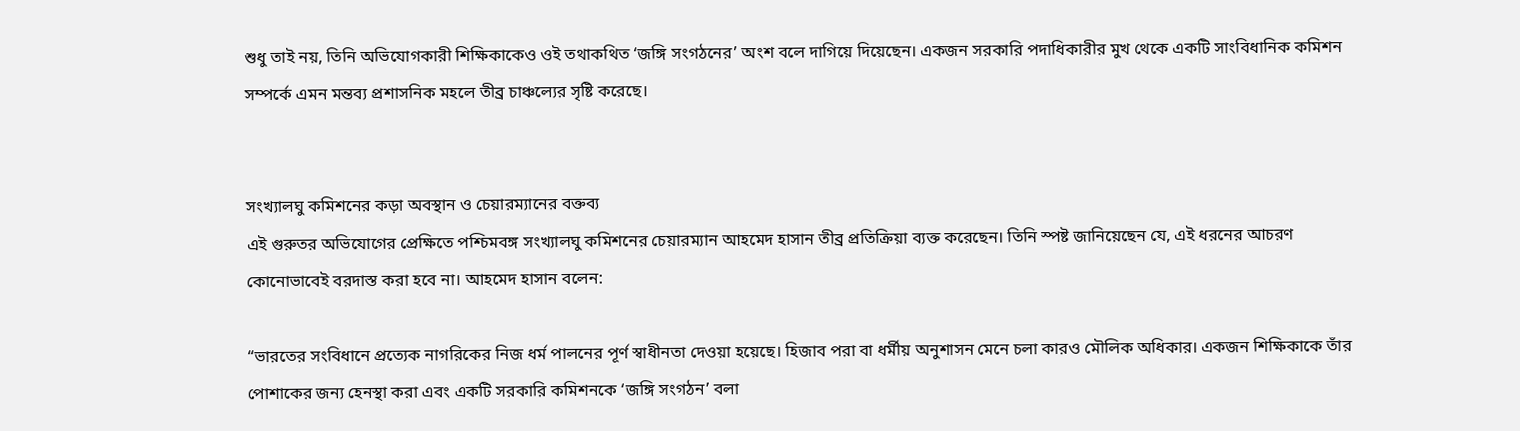শুধু তাই নয়, তিনি অভিযোগকারী শিক্ষিকাকেও ওই তথাকথিত ‘জঙ্গি সংগঠনের’ অংশ বলে দাগিয়ে দিয়েছেন। একজন সরকারি পদাধিকারীর মুখ থেকে একটি সাংবিধানিক কমিশন সম্পর্কে এমন মন্তব্য প্রশাসনিক মহলে তীব্র চাঞ্চল্যের সৃষ্টি করেছে।


সংখ্যালঘু কমিশনের কড়া অবস্থান ও চেয়ারম্যানের বক্তব্য
এই গুরুতর অভিযোগের প্রেক্ষিতে পশ্চিমবঙ্গ সংখ্যালঘু কমিশনের চেয়ারম্যান আহমেদ হাসান তীব্র প্রতিক্রিয়া ব্যক্ত করেছেন। তিনি স্পষ্ট জানিয়েছেন যে, এই ধরনের আচরণ কোনোভাবেই বরদাস্ত করা হবে না। আহমেদ হাসান বলেন:

“ভারতের সংবিধানে প্রত্যেক নাগরিকের নিজ ধর্ম পালনের পূর্ণ স্বাধীনতা দেওয়া হয়েছে। হিজাব পরা বা ধর্মীয় অনুশাসন মেনে চলা কারও মৌলিক অধিকার। একজন শিক্ষিকাকে তাঁর পোশাকের জন্য হেনস্থা করা এবং একটি সরকারি কমিশনকে ‘জঙ্গি সংগঠন’ বলা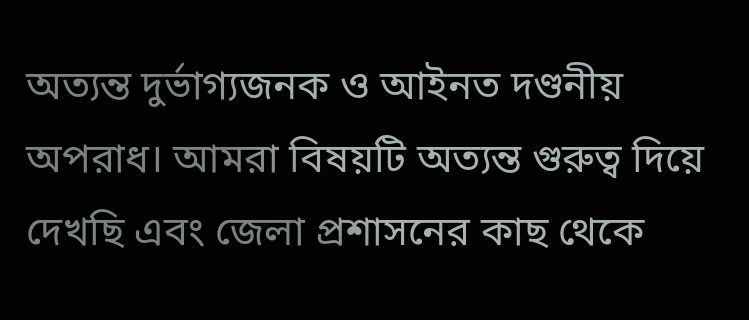অত্যন্ত দুর্ভাগ্যজনক ও আইনত দণ্ডনীয় অপরাধ। আমরা বিষয়টি অত্যন্ত গুরুত্ব দিয়ে দেখছি এবং জেলা প্রশাসনের কাছ থেকে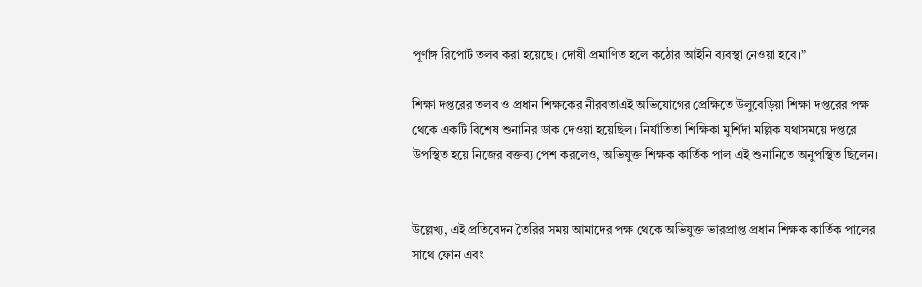পূর্ণাঙ্গ রিপোর্ট তলব করা হয়েছে। দোষী প্রমাণিত হলে কঠোর আইনি ব্যবস্থা নেওয়া হবে।”

শিক্ষা দপ্তরের তলব ও প্রধান শিক্ষকের নীরবতাএই অভিযোগের প্রেক্ষিতে উলুবেড়িয়া শিক্ষা দপ্তরের পক্ষ থেকে একটি বিশেষ শুনানির ডাক দেওয়া হয়েছিল। নির্যাতিতা শিক্ষিকা মুর্শিদা মল্লিক যথাসময়ে দপ্তরে উপস্থিত হয়ে নিজের বক্তব্য পেশ করলেও, অভিযুক্ত শিক্ষক কার্তিক পাল এই শুনানিতে অনুপস্থিত ছিলেন।


উল্লেখ্য, এই প্রতিবেদন তৈরির সময় আমাদের পক্ষ থেকে অভিযুক্ত ভারপ্রাপ্ত প্রধান শিক্ষক কার্তিক পালের সাথে ফোন এবং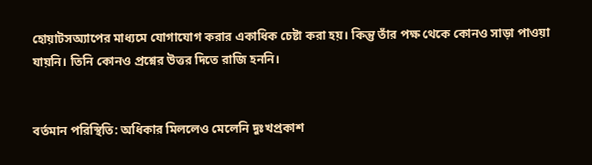হোয়াটসঅ্যাপের মাধ্যমে যোগাযোগ করার একাধিক চেষ্টা করা হয়। কিন্তু তাঁর পক্ষ থেকে কোনও সাড়া পাওয়া যায়নি। তিনি কোনও প্রশ্নের উত্তর দিতে রাজি হননি।


বর্তমান পরিস্থিতি: অধিকার মিললেও মেলেনি দুঃখপ্রকাশ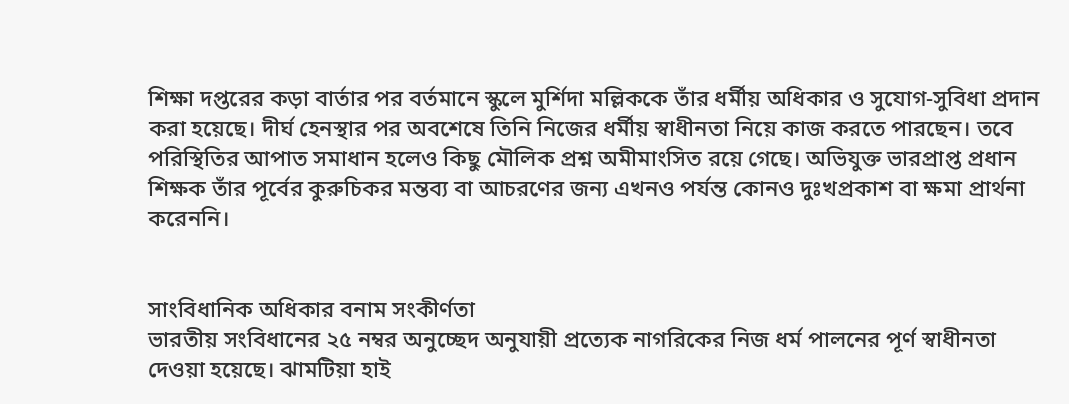শিক্ষা দপ্তরের কড়া বার্তার পর বর্তমানে স্কুলে মুর্শিদা মল্লিককে তাঁর ধর্মীয় অধিকার ও সুযোগ-সুবিধা প্রদান করা হয়েছে। দীর্ঘ হেনস্থার পর অবশেষে তিনি নিজের ধর্মীয় স্বাধীনতা নিয়ে কাজ করতে পারছেন। তবে পরিস্থিতির আপাত সমাধান হলেও কিছু মৌলিক প্রশ্ন অমীমাংসিত রয়ে গেছে। অভিযুক্ত ভারপ্রাপ্ত প্রধান শিক্ষক তাঁর পূর্বের কুরুচিকর মন্তব্য বা আচরণের জন্য এখনও পর্যন্ত কোনও দুঃখপ্রকাশ বা ক্ষমা প্রার্থনা করেননি।


সাংবিধানিক অধিকার বনাম সংকীর্ণতা
ভারতীয় সংবিধানের ২৫ নম্বর অনুচ্ছেদ অনুযায়ী প্রত্যেক নাগরিকের নিজ ধর্ম পালনের পূর্ণ স্বাধীনতা দেওয়া হয়েছে। ঝামটিয়া হাই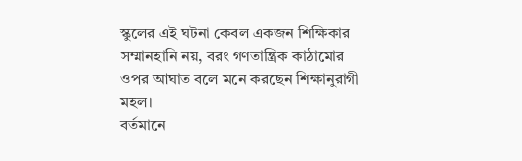স্কুলের এই ঘটনা কেবল একজন শিক্ষিকার সম্মানহানি নয়, বরং গণতান্ত্রিক কাঠামোর ওপর আঘাত বলে মনে করছেন শিক্ষানুরাগী মহল।
বর্তমানে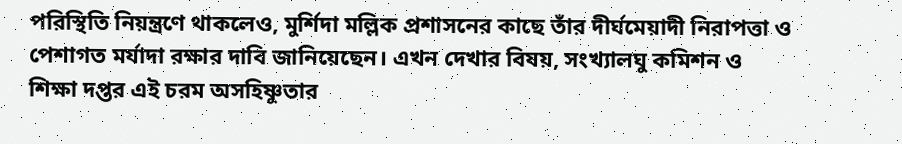পরিস্থিতি নিয়ন্ত্রণে থাকলেও, মুর্শিদা মল্লিক প্রশাসনের কাছে তাঁর দীর্ঘমেয়াদী নিরাপত্তা ও পেশাগত মর্যাদা রক্ষার দাবি জানিয়েছেন। এখন দেখার বিষয়, সংখ্যালঘু কমিশন ও শিক্ষা দপ্তর এই চরম অসহিষ্ণুতার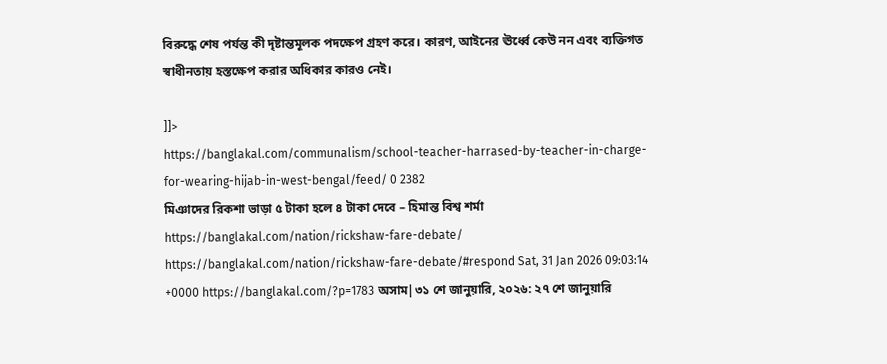বিরুদ্ধে শেষ পর্যন্ত কী দৃষ্টান্তমূলক পদক্ষেপ গ্রহণ করে। কারণ, আইনের ঊর্ধ্বে কেউ নন এবং ব্যক্তিগত স্বাধীনতায় হস্তক্ষেপ করার অধিকার কারও নেই।

]]>
https://banglakal.com/communalism/school-teacher-harrased-by-teacher-in-charge-for-wearing-hijab-in-west-bengal/feed/ 0 2382
মিঞাদের রিকশা ভাড়া ৫ টাকা হলে ৪ টাকা দেবে – হিমান্ত বিশ্ব শর্মা https://banglakal.com/nation/rickshaw-fare-debate/ https://banglakal.com/nation/rickshaw-fare-debate/#respond Sat, 31 Jan 2026 09:03:14 +0000 https://banglakal.com/?p=1783 অসাম|৩১ শে জানুয়ারি, ২০২৬: ২৭ শে জানুয়ারি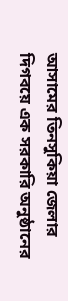আসামের তিনসুকিয়া জেলার দিগবয়ে এক সরকারি অনুষ্ঠানের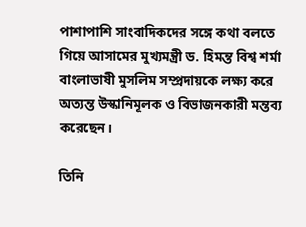পাশাপাশি সাংবাদিকদের সঙ্গে কথা বলতে গিয়ে আসামের মুখ্যমন্ত্রী ড. হিমন্ত বিশ্ব শর্মা বাংলাভাষী মুসলিম সম্প্রদায়কে লক্ষ্য করে অত্যন্ত উস্কানিমূলক ও বিভাজনকারী মন্তব্য করেছেন।

তিনি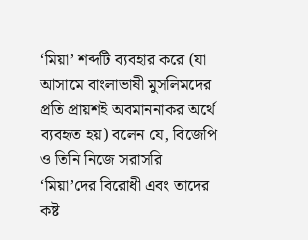‘মিয়া’ শব্দটি ব্যবহার করে (যা আসামে বাংলাভাষী মুসলিমদের প্রতি প্রায়শই অবমাননাকর অর্থে ব্যবহৃত হয়) বলেন যে, বিজেপি ও তিনি নিজে সরাসরি ‘মিয়া’দের বিরোধী এবং তাদের কষ্ট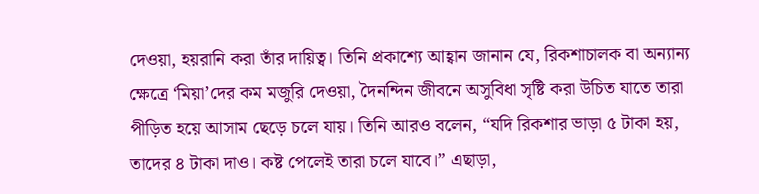দেওয়া, হয়রানি করা তাঁর দায়িত্ব। তিনি প্রকাশ্যে আহ্বান জানান যে, রিকশাচালক বা অন্যান্য ক্ষেত্রে ‘মিয়া’দের কম মজুরি দেওয়া, দৈনন্দিন জীবনে অসুবিধা সৃষ্টি করা উচিত যাতে তারা পীড়িত হয়ে আসাম ছেড়ে চলে যায়। তিনি আরও বলেন, “যদি রিকশার ভাড়া ৫ টাকা হয়, তাদের ৪ টাকা দাও। কষ্ট পেলেই তারা চলে যাবে।” এছাড়া,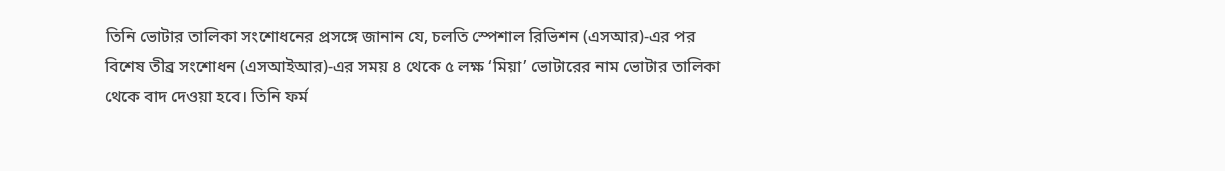তিনি ভোটার তালিকা সংশোধনের প্রসঙ্গে জানান যে, চলতি স্পেশাল রিভিশন (এসআর)-এর পর বিশেষ তীব্র সংশোধন (এসআইআর)-এর সময় ৪ থেকে ৫ লক্ষ ‘মিয়া’ ভোটারের নাম ভোটার তালিকা থেকে বাদ দেওয়া হবে। তিনি ফর্ম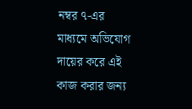নম্বর ৭-এর মাধ্যমে অভিযোগ দায়ের করে এই কাজ করার জন্য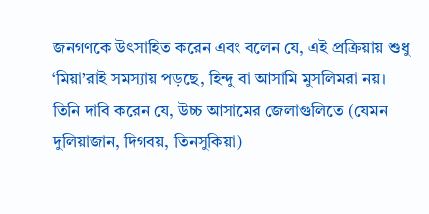জনগণকে উৎসাহিত করেন এবং বলেন যে, এই প্রক্রিয়ায় শুধু ‘মিয়া’রাই সমস্যায় পড়ছে, হিন্দু বা আসামি মুসলিমরা নয়। তিনি দাবি করেন যে, উচ্চ আসামের জেলাগুলিতে (যেমন দুলিয়াজান, দিগবয়, তিনসুকিয়া)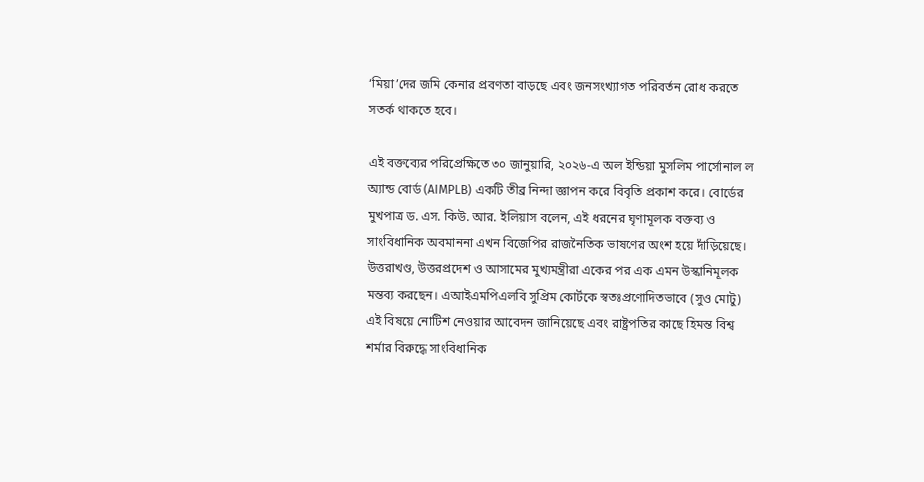‘মিয়া’দের জমি কেনার প্রবণতা বাড়ছে এবং জনসংখ্যাগত পরিবর্তন রোধ করতে সতর্ক থাকতে হবে।

এই বক্তব্যের পরিপ্রেক্ষিতে ৩০ জানুয়ারি, ২০২৬-এ অল ইন্ডিয়া মুসলিম পার্সোনাল ল অ্যান্ড বোর্ড (AIMPLB) একটি তীব্র নিন্দা জ্ঞাপন করে বিবৃতি প্রকাশ করে। বোর্ডের মুখপাত্র ড. এস. কিউ. আর. ইলিয়াস বলেন, এই ধরনের ঘৃণামূলক বক্তব্য ও সাংবিধানিক অবমাননা এখন বিজেপির রাজনৈতিক ভাষণের অংশ হয়ে দাঁড়িয়েছে। উত্তরাখণ্ড, উত্তরপ্রদেশ ও আসামের মুখ্যমন্ত্রীরা একের পর এক এমন উস্কানিমূলক মন্তব্য করছেন। এআইএমপিএলবি সুপ্রিম কোর্টকে স্বতঃপ্রণোদিতভাবে (সুও মোটু) এই বিষয়ে নোটিশ নেওয়ার আবেদন জানিয়েছে এবং রাষ্ট্রপতির কাছে হিমন্ত বিশ্ব শর্মার বিরুদ্ধে সাংবিধানিক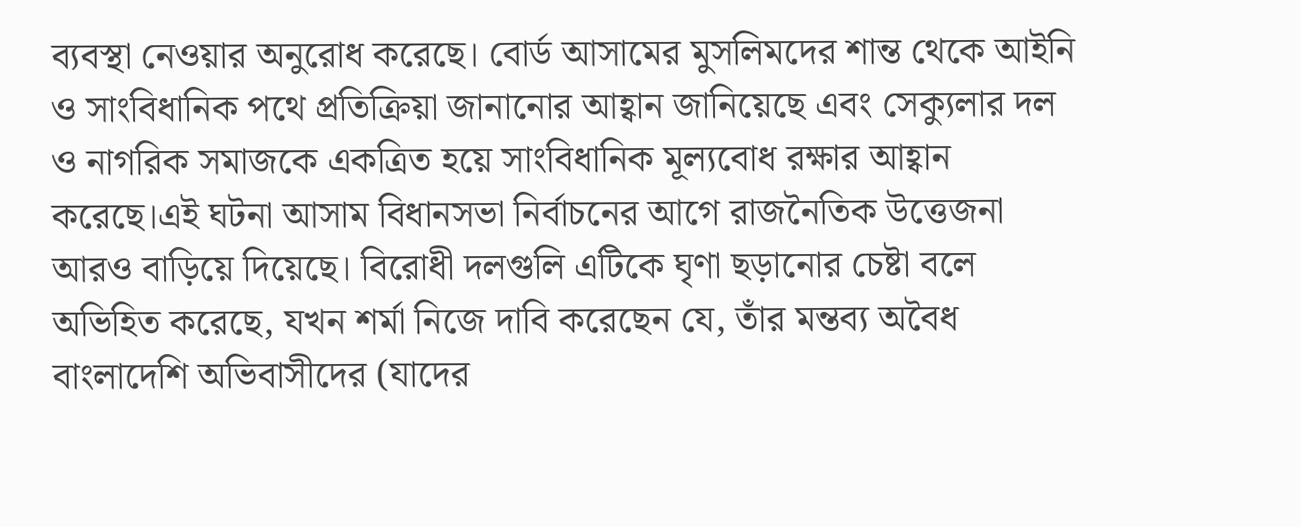ব্যবস্থা নেওয়ার অনুরোধ করেছে। বোর্ড আসামের মুসলিমদের শান্ত থেকে আইনি ও সাংবিধানিক পথে প্রতিক্রিয়া জানানোর আহ্বান জানিয়েছে এবং সেক্যুলার দল ও নাগরিক সমাজকে একত্রিত হয়ে সাংবিধানিক মূল্যবোধ রক্ষার আহ্বান করেছে।এই ঘটনা আসাম বিধানসভা নির্বাচনের আগে রাজনৈতিক উত্তেজনা আরও বাড়িয়ে দিয়েছে। বিরোধী দলগুলি এটিকে ঘৃণা ছড়ানোর চেষ্টা বলে অভিহিত করেছে, যখন শর্মা নিজে দাবি করেছেন যে, তাঁর মন্তব্য অবৈধ বাংলাদেশি অভিবাসীদের (যাদের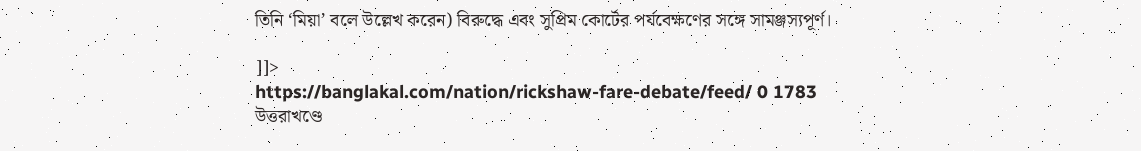তিনি ‘মিয়া’ বলে উল্লেখ করেন) বিরুদ্ধে এবং সুপ্রিম কোর্টের পর্যবেক্ষণের সঙ্গে সামঞ্জস্যপূর্ণ।

]]>
https://banglakal.com/nation/rickshaw-fare-debate/feed/ 0 1783
উত্তরাখণ্ডে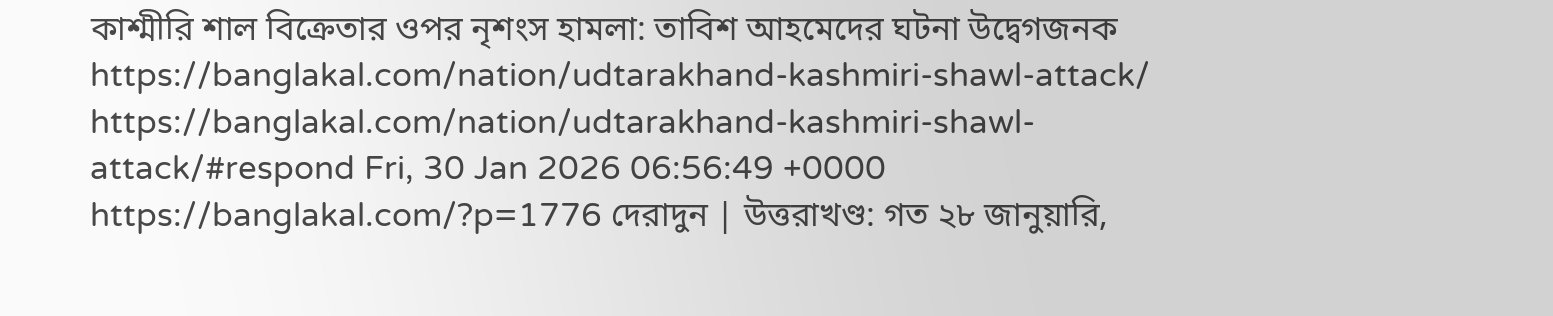কাশ্মীরি শাল বিক্রেতার ওপর নৃশংস হামলা: তাবিশ আহমেদের ঘটনা উদ্বেগজনক https://banglakal.com/nation/udtarakhand-kashmiri-shawl-attack/ https://banglakal.com/nation/udtarakhand-kashmiri-shawl-attack/#respond Fri, 30 Jan 2026 06:56:49 +0000 https://banglakal.com/?p=1776 দেরাদুন | উত্তরাখণ্ড: গত ২৮ জানুয়ারি,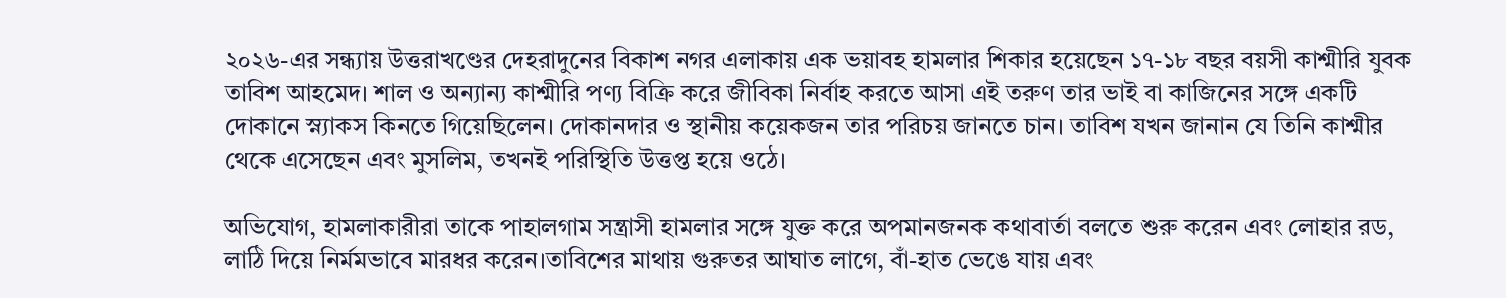২০২৬-এর সন্ধ্যায় উত্তরাখণ্ডের দেহরাদুনের বিকাশ নগর এলাকায় এক ভয়াবহ হামলার শিকার হয়েছেন ১৭-১৮ বছর বয়সী কাশ্মীরি যুবক তাবিশ আহমেদ। শাল ও অন্যান্য কাশ্মীরি পণ্য বিক্রি করে জীবিকা নির্বাহ করতে আসা এই তরুণ তার ভাই বা কাজিনের সঙ্গে একটি দোকানে স্ন্যাকস কিনতে গিয়েছিলেন। দোকানদার ও স্থানীয় কয়েকজন তার পরিচয় জানতে চান। তাবিশ যখন জানান যে তিনি কাশ্মীর থেকে এসেছেন এবং মুসলিম, তখনই পরিস্থিতি উত্তপ্ত হয়ে ওঠে।

অভিযোগ, হামলাকারীরা তাকে পাহালগাম সন্ত্রাসী হামলার সঙ্গে যুক্ত করে অপমানজনক কথাবার্তা বলতে শুরু করেন এবং লোহার রড, লাঠি দিয়ে নির্মমভাবে মারধর করেন।তাবিশের মাথায় গুরুতর আঘাত লাগে, বাঁ-হাত ভেঙে যায় এবং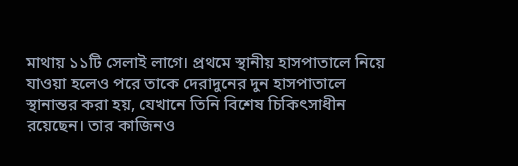মাথায় ১১টি সেলাই লাগে। প্রথমে স্থানীয় হাসপাতালে নিয়ে যাওয়া হলেও পরে তাকে দেরাদুনের দুন হাসপাতালে স্থানান্তর করা হয়, যেখানে তিনি বিশেষ চিকিৎসাধীন রয়েছেন। তার কাজিনও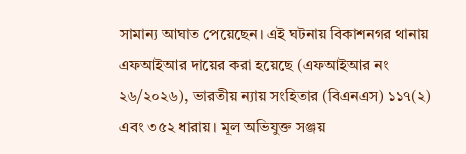সামান্য আঘাত পেয়েছেন। এই ঘটনায় বিকাশনগর থানায় এফআইআর দায়ের করা হয়েছে (এফআইআর নং ২৬/২০২৬), ভারতীয় ন্যায় সংহিতার (বিএনএস) ১১৭(২) এবং ৩৫২ ধারায়। মূল অভিযুক্ত সঞ্জয়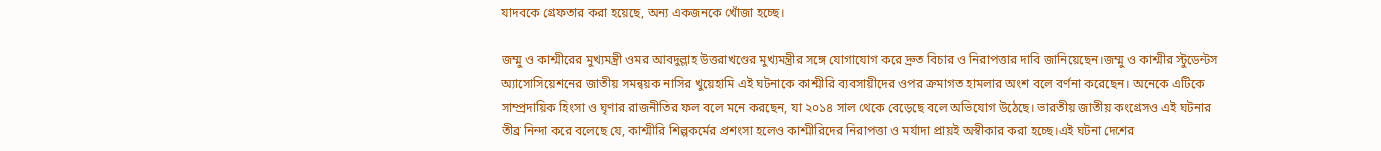যাদবকে গ্রেফতার করা হয়েছে, অন্য একজনকে খোঁজা হচ্ছে।

জম্মু ও কাশ্মীরের মুখ্যমন্ত্রী ওমর আবদুল্লাহ উত্তরাখণ্ডের মুখ্যমন্ত্রীর সঙ্গে যোগাযোগ করে দ্রুত বিচার ও নিরাপত্তার দাবি জানিয়েছেন।জম্মু ও কাশ্মীর স্টুডেন্টস অ্যাসোসিয়েশনের জাতীয় সমন্বয়ক নাসির খুয়েহামি এই ঘটনাকে কাশ্মীরি ব্যবসায়ীদের ওপর ক্রমাগত হামলার অংশ বলে বর্ণনা করেছেন। অনেকে এটিকে সাম্প্রদায়িক হিংসা ও ঘৃণার রাজনীতির ফল বলে মনে করছেন, যা ২০১৪ সাল থেকে বেড়েছে বলে অভিযোগ উঠেছে। ভারতীয় জাতীয় কংগ্রেসও এই ঘটনার তীব্র নিন্দা করে বলেছে যে, কাশ্মীরি শিল্পকর্মের প্রশংসা হলেও কাশ্মীরিদের নিরাপত্তা ও মর্যাদা প্রায়ই অস্বীকার করা হচ্ছে।এই ঘটনা দেশের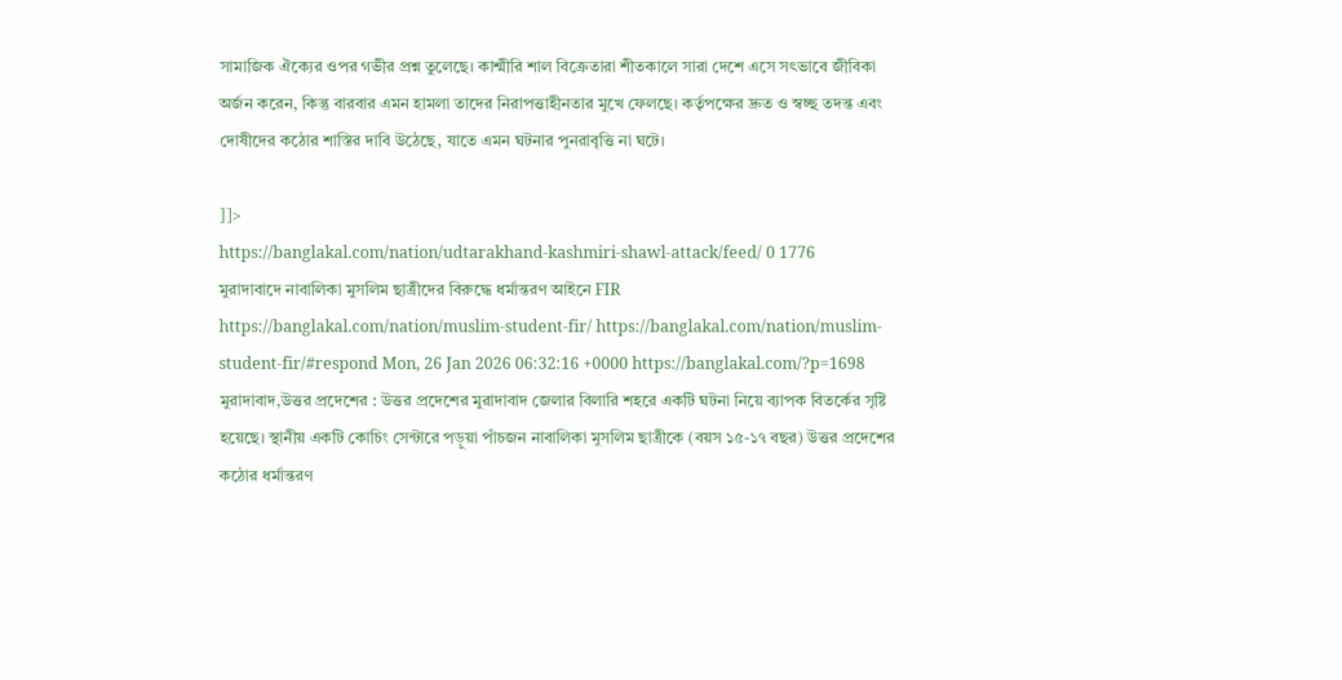সামাজিক ঐক্যের ওপর গভীর প্রশ্ন তুলেছে। কাশ্মীরি শাল বিক্রেতারা শীতকালে সারা দেশে এসে সৎভাবে জীবিকা অর্জন করেন, কিন্তু বারবার এমন হামলা তাদের নিরাপত্তাহীনতার মুখে ফেলছে। কর্তৃপক্ষের দ্রুত ও স্বচ্ছ তদন্ত এবং দোষীদের কঠোর শাস্তির দাবি উঠেছে, যাতে এমন ঘটনার পুনরাবৃত্তি না ঘটে।

]]>
https://banglakal.com/nation/udtarakhand-kashmiri-shawl-attack/feed/ 0 1776
মুরাদাবাদে নাবালিকা মুসলিম ছাত্রীদের বিরুদ্ধে ধর্মান্তরণ আইনে FIR https://banglakal.com/nation/muslim-student-fir/ https://banglakal.com/nation/muslim-student-fir/#respond Mon, 26 Jan 2026 06:32:16 +0000 https://banglakal.com/?p=1698 মুরাদাবাদ,উত্তর প্রদেশের : উত্তর প্রদেশের মুরাদাবাদ জেলার বিলারি শহরে একটি ঘটনা নিয়ে ব্যাপক বিতর্কের সৃষ্টি হয়েছে। স্থানীয় একটি কোচিং সেন্টারে পড়ুয়া পাঁচজন নাবালিকা মুসলিম ছাত্রীকে (বয়স ১৫-১৭ বছর) উত্তর প্রদেশের কঠোর ধর্মান্তরণ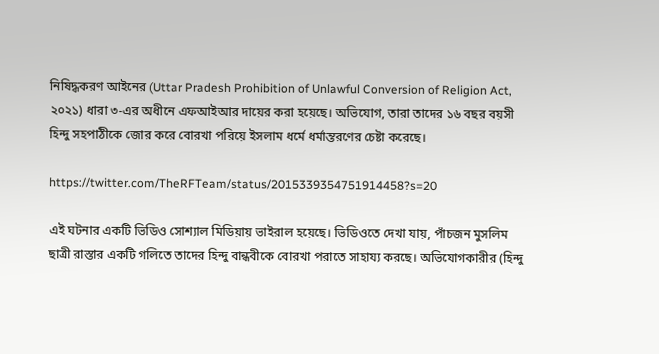নিষিদ্ধকরণ আইনের (Uttar Pradesh Prohibition of Unlawful Conversion of Religion Act, ২০২১) ধারা ৩-এর অধীনে এফআইআর দায়ের করা হয়েছে। অভিযোগ, তারা তাদের ১৬ বছর বয়সী হিন্দু সহপাঠীকে জোর করে বোরখা পরিয়ে ইসলাম ধর্মে ধর্মান্তরণের চেষ্টা করেছে।

https://twitter.com/TheRFTeam/status/2015339354751914458?s=20

এই ঘটনার একটি ভিডিও সোশ্যাল মিডিয়ায় ভাইরাল হয়েছে। ভিডিওতে দেখা যায়, পাঁচজন মুসলিম ছাত্রী রাস্তার একটি গলিতে তাদের হিন্দু বান্ধবীকে বোরখা পরাতে সাহায্য করছে। অভিযোগকারীর (হিন্দু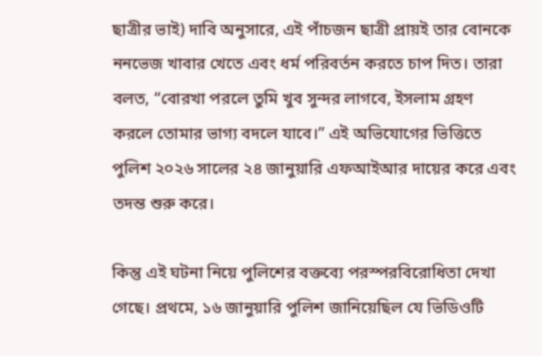ছাত্রীর ভাই) দাবি অনুসারে, এই পাঁচজন ছাত্রী প্রায়ই তার বোনকে ননভেজ খাবার খেতে এবং ধর্ম পরিবর্তন করতে চাপ দিত। তারা বলত, “বোরখা পরলে তুমি খুব সুন্দর লাগবে, ইসলাম গ্রহণ করলে তোমার ভাগ্য বদলে যাবে।” এই অভিযোগের ভিত্তিতে পুলিশ ২০২৬ সালের ২৪ জানুয়ারি এফআইআর দায়ের করে এবং তদন্ত শুরু করে।

কিন্তু এই ঘটনা নিয়ে পুলিশের বক্তব্যে পরস্পরবিরোধিতা দেখা গেছে। প্রথমে, ১৬ জানুয়ারি পুলিশ জানিয়েছিল যে ভিডিওটি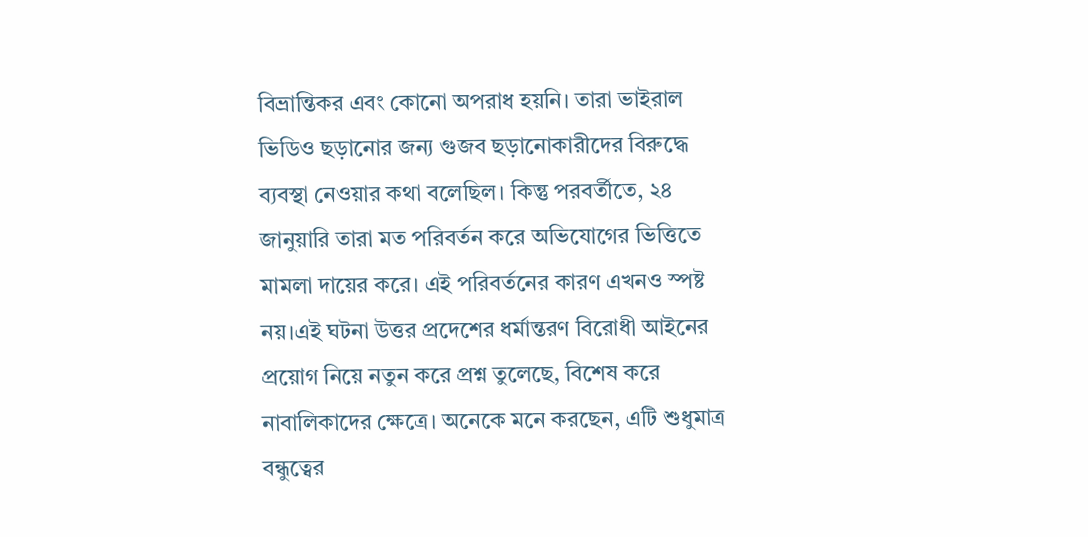বিভ্রান্তিকর এবং কোনো অপরাধ হয়নি। তারা ভাইরাল ভিডিও ছড়ানোর জন্য গুজব ছড়ানোকারীদের বিরুদ্ধে ব্যবস্থা নেওয়ার কথা বলেছিল। কিন্তু পরবর্তীতে, ২৪ জানুয়ারি তারা মত পরিবর্তন করে অভিযোগের ভিত্তিতে মামলা দায়ের করে। এই পরিবর্তনের কারণ এখনও স্পষ্ট নয়।এই ঘটনা উত্তর প্রদেশের ধর্মান্তরণ বিরোধী আইনের প্রয়োগ নিয়ে নতুন করে প্রশ্ন তুলেছে, বিশেষ করে নাবালিকাদের ক্ষেত্রে। অনেকে মনে করছেন, এটি শুধুমাত্র বন্ধুত্বের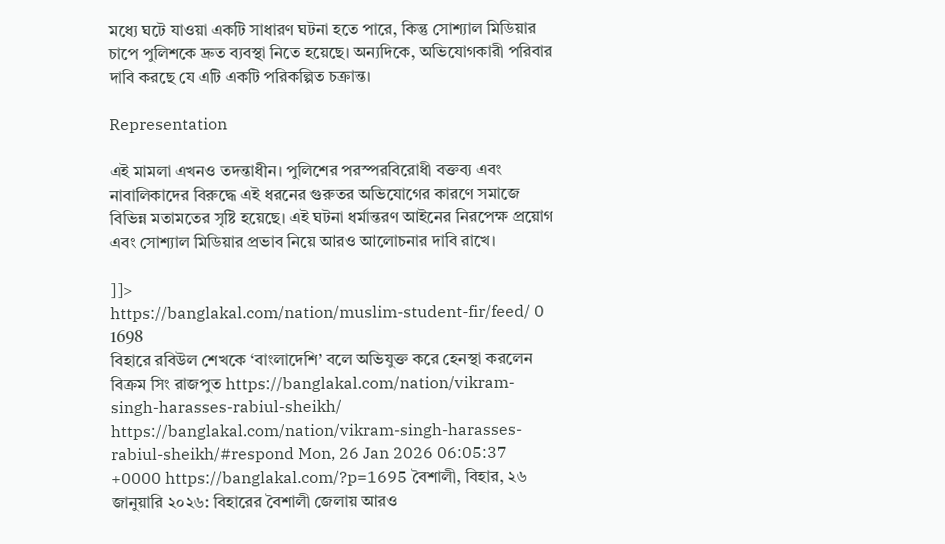মধ্যে ঘটে যাওয়া একটি সাধারণ ঘটনা হতে পারে, কিন্তু সোশ্যাল মিডিয়ার চাপে পুলিশকে দ্রুত ব্যবস্থা নিতে হয়েছে। অন্যদিকে, অভিযোগকারী পরিবার দাবি করছে যে এটি একটি পরিকল্পিত চক্রান্ত।

Representation

এই মামলা এখনও তদন্তাধীন। পুলিশের পরস্পরবিরোধী বক্তব্য এবং নাবালিকাদের বিরুদ্ধে এই ধরনের গুরুতর অভিযোগের কারণে সমাজে বিভিন্ন মতামতের সৃষ্টি হয়েছে। এই ঘটনা ধর্মান্তরণ আইনের নিরপেক্ষ প্রয়োগ এবং সোশ্যাল মিডিয়ার প্রভাব নিয়ে আরও আলোচনার দাবি রাখে।

]]>
https://banglakal.com/nation/muslim-student-fir/feed/ 0 1698
বিহারে রবিউল শেখকে ‘বাংলাদেশি’ বলে অভিযুক্ত করে হেনস্থা করলেন বিক্রম সিং রাজপুত https://banglakal.com/nation/vikram-singh-harasses-rabiul-sheikh/ https://banglakal.com/nation/vikram-singh-harasses-rabiul-sheikh/#respond Mon, 26 Jan 2026 06:05:37 +0000 https://banglakal.com/?p=1695 বৈশালী, বিহার, ২৬ জানুয়ারি ২০২৬: বিহারের বৈশালী জেলায় আরও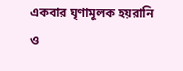একবার ঘৃণামূলক হয়রানি ও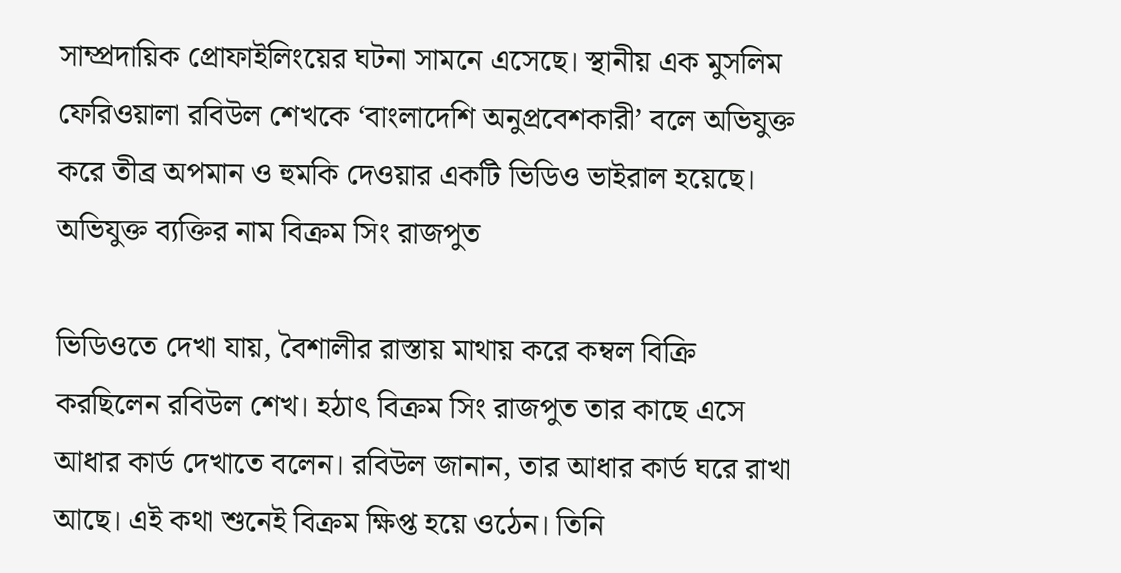সাম্প্রদায়িক প্রোফাইলিংয়ের ঘটনা সামনে এসেছে। স্থানীয় এক মুসলিম ফেরিওয়ালা রবিউল শেখকে ‘বাংলাদেশি অনুপ্রবেশকারী’ বলে অভিযুক্ত করে তীব্র অপমান ও হুমকি দেওয়ার একটি ভিডিও ভাইরাল হয়েছে। অভিযুক্ত ব্যক্তির নাম বিক্রম সিং রাজপুত

ভিডিওতে দেখা যায়, বৈশালীর রাস্তায় মাথায় করে কম্বল বিক্রি করছিলেন রবিউল শেখ। হঠাৎ বিক্রম সিং রাজপুত তার কাছে এসে আধার কার্ড দেখাতে বলেন। রবিউল জানান, তার আধার কার্ড ঘরে রাখা আছে। এই কথা শুনেই বিক্রম ক্ষিপ্ত হয়ে ওঠেন। তিনি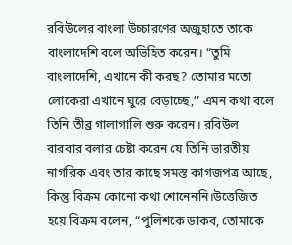রবিউলের বাংলা উচ্চারণের অজুহাতে তাকে বাংলাদেশি বলে অভিহিত করেন। “তুমি বাংলাদেশি, এখানে কী করছ? তোমার মতো লোকেরা এখানে ঘুরে বেড়াচ্ছে,” এমন কথা বলে তিনি তীব্র গালাগালি শুরু করেন। রবিউল বারবার বলার চেষ্টা করেন যে তিনি ভারতীয় নাগরিক এবং তার কাছে সমস্ত কাগজপত্র আছে, কিন্তু বিক্রম কোনো কথা শোনেননি।উত্তেজিত হয়ে বিক্রম বলেন, “পুলিশকে ডাকব, তোমাকে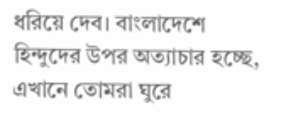ধরিয়ে দেব। বাংলাদেশে হিন্দুদের উপর অত্যাচার হচ্ছে, এখানে তোমরা ঘুরে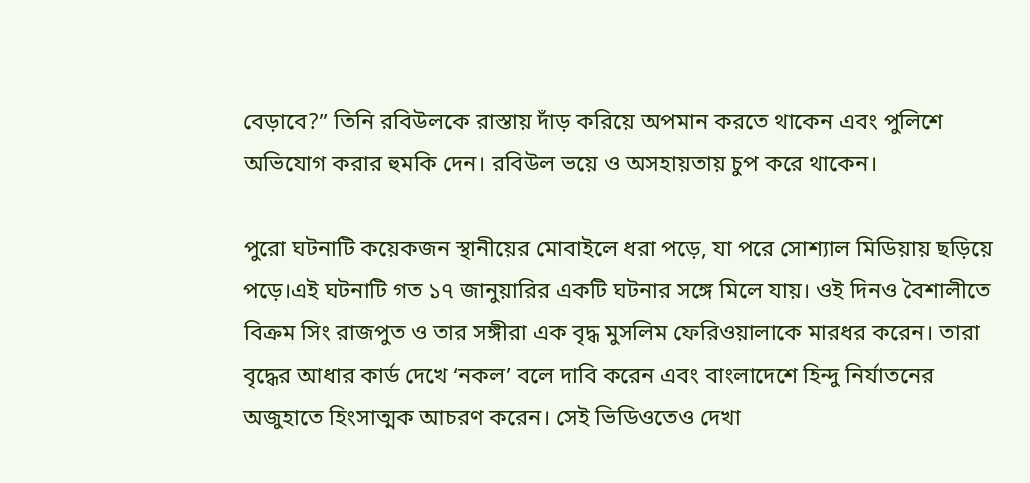বেড়াবে?” তিনি রবিউলকে রাস্তায় দাঁড় করিয়ে অপমান করতে থাকেন এবং পুলিশে অভিযোগ করার হুমকি দেন। রবিউল ভয়ে ও অসহায়তায় চুপ করে থাকেন।

পুরো ঘটনাটি কয়েকজন স্থানীয়ের মোবাইলে ধরা পড়ে, যা পরে সোশ্যাল মিডিয়ায় ছড়িয়ে পড়ে।এই ঘটনাটি গত ১৭ জানুয়ারির একটি ঘটনার সঙ্গে মিলে যায়। ওই দিনও বৈশালীতে বিক্রম সিং রাজপুত ও তার সঙ্গীরা এক বৃদ্ধ মুসলিম ফেরিওয়ালাকে মারধর করেন। তারা বৃদ্ধের আধার কার্ড দেখে ‘নকল’ বলে দাবি করেন এবং বাংলাদেশে হিন্দু নির্যাতনের অজুহাতে হিংসাত্মক আচরণ করেন। সেই ভিডিওতেও দেখা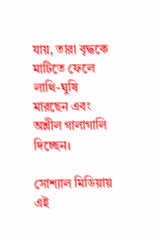যায়, তারা বৃদ্ধকে মাটিতে ফেলে লাথি-ঘুষি মারছেন এবং অশ্লীল গালাগালি দিচ্ছেন।

সোশ্যাল মিডিয়ায় এই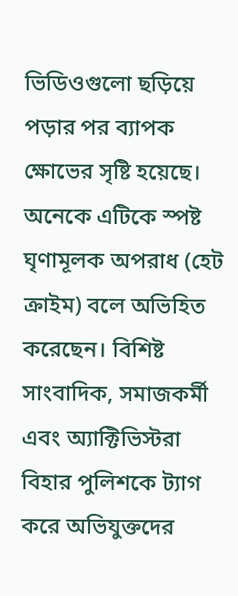ভিডিওগুলো ছড়িয়ে পড়ার পর ব্যাপক ক্ষোভের সৃষ্টি হয়েছে। অনেকে এটিকে স্পষ্ট ঘৃণামূলক অপরাধ (হেট ক্রাইম) বলে অভিহিত করেছেন। বিশিষ্ট সাংবাদিক, সমাজকর্মী এবং অ্যাক্টিভিস্টরা বিহার পুলিশকে ট্যাগ করে অভিযুক্তদের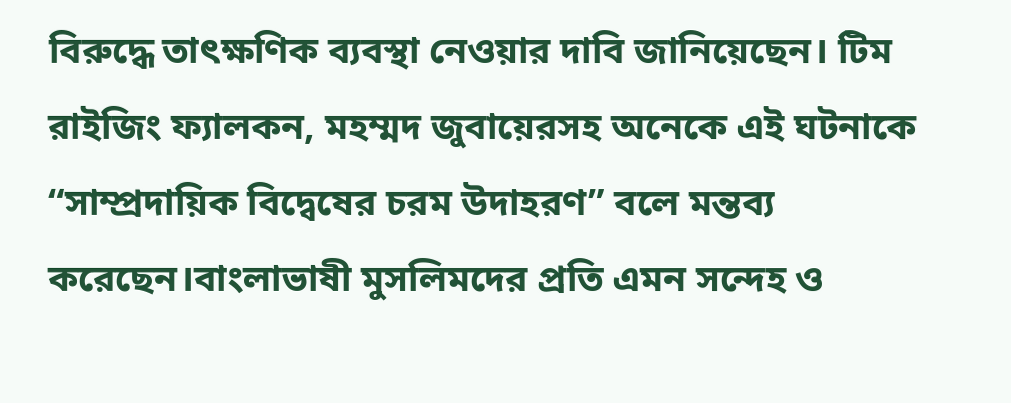বিরুদ্ধে তাৎক্ষণিক ব্যবস্থা নেওয়ার দাবি জানিয়েছেন। টিম রাইজিং ফ্যালকন, মহম্মদ জুবায়েরসহ অনেকে এই ঘটনাকে “সাম্প্রদায়িক বিদ্বেষের চরম উদাহরণ” বলে মন্তব্য করেছেন।বাংলাভাষী মুসলিমদের প্রতি এমন সন্দেহ ও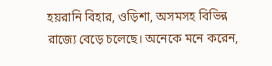হয়রানি বিহার, ওড়িশা, অসমসহ বিভিন্ন রাজ্যে বেড়ে চলেছে। অনেকে মনে করেন,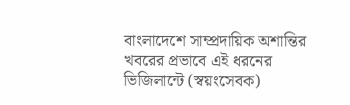বাংলাদেশে সাম্প্রদায়িক অশান্তির খবরের প্রভাবে এই ধরনের ভিজিলান্টে (স্বয়ংসেবক)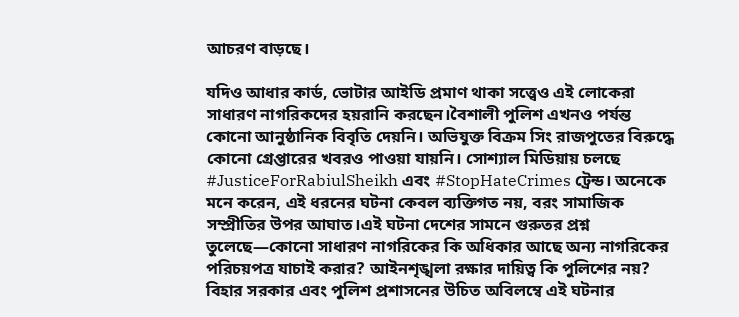আচরণ বাড়ছে।

যদিও আধার কার্ড, ভোটার আইডি প্রমাণ থাকা সত্ত্বেও এই লোকেরা সাধারণ নাগরিকদের হয়রানি করছেন।বৈশালী পুলিশ এখনও পর্যন্ত কোনো আনুষ্ঠানিক বিবৃতি দেয়নি। অভিযুক্ত বিক্রম সিং রাজপুতের বিরুদ্ধে কোনো গ্রেপ্তারের খবরও পাওয়া যায়নি। সোশ্যাল মিডিয়ায় চলছে #JusticeForRabiulSheikh এবং #StopHateCrimes ট্রেন্ড। অনেকে মনে করেন, এই ধরনের ঘটনা কেবল ব্যক্তিগত নয়, বরং সামাজিক সম্প্রীতির উপর আঘাত।এই ঘটনা দেশের সামনে গুরুতর প্রশ্ন তুলেছে—কোনো সাধারণ নাগরিকের কি অধিকার আছে অন্য নাগরিকের পরিচয়পত্র যাচাই করার? আইনশৃঙ্খলা রক্ষার দায়িত্ব কি পুলিশের নয়? বিহার সরকার এবং পুলিশ প্রশাসনের উচিত অবিলম্বে এই ঘটনার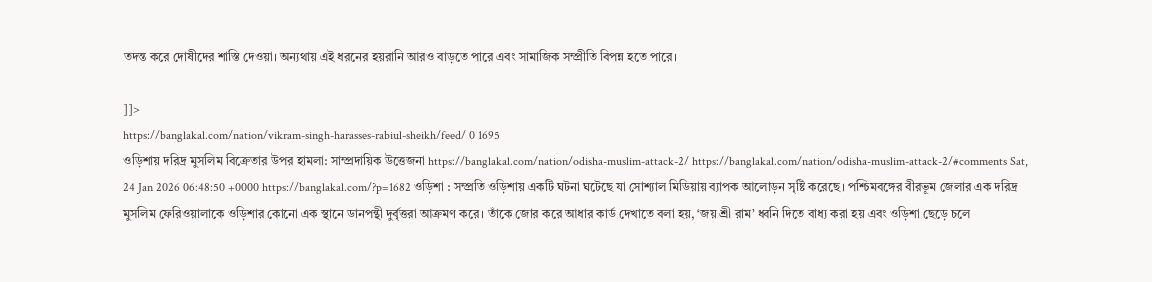তদন্ত করে দোষীদের শাস্তি দেওয়া। অন্যথায় এই ধরনের হয়রানি আরও বাড়তে পারে এবং সামাজিক সম্প্রীতি বিপন্ন হতে পারে।

]]>
https://banglakal.com/nation/vikram-singh-harasses-rabiul-sheikh/feed/ 0 1695
ওড়িশায় দরিদ্র মুসলিম বিক্রেতার উপর হামলা: সাম্প্রদায়িক উত্তেজনা https://banglakal.com/nation/odisha-muslim-attack-2/ https://banglakal.com/nation/odisha-muslim-attack-2/#comments Sat, 24 Jan 2026 06:48:50 +0000 https://banglakal.com/?p=1682 ওড়িশা : সম্প্রতি ওড়িশায় একটি ঘটনা ঘটেছে যা সোশ্যাল মিডিয়ায় ব্যাপক আলোড়ন সৃষ্টি করেছে। পশ্চিমবঙ্গের বীরভূম জেলার এক দরিদ্র মুসলিম ফেরিওয়ালাকে ওড়িশার কোনো এক স্থানে ডানপন্থী দুর্বৃত্তরা আক্রমণ করে। তাঁকে জোর করে আধার কার্ড দেখাতে বলা হয়, ‘জয় শ্রী রাম’ ধ্বনি দিতে বাধ্য করা হয় এবং ওড়িশা ছেড়ে চলে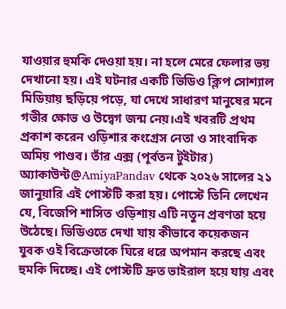যাওয়ার হুমকি দেওয়া হয়। না হলে মেরে ফেলার ভয় দেখানো হয়। এই ঘটনার একটি ভিডিও ক্লিপ সোশ্যাল মিডিয়ায় ছড়িয়ে পড়ে, যা দেখে সাধারণ মানুষের মনে গভীর ক্ষোভ ও উদ্বেগ জন্ম নেয়।এই খবরটি প্রথম প্রকাশ করেন ওড়িশার কংগ্রেস নেতা ও সাংবাদিক অমিয় পাণ্ডব। তাঁর এক্স (পূর্বতন টুইটার) অ্যাকাউন্ট@AmiyaPandav থেকে ২০২৬ সালের ২১ জানুয়ারি এই পোস্টটি করা হয়। পোস্টে তিনি লেখেন যে, বিজেপি শাসিত ওড়িশায় এটি নতুন প্রবণতা হয়ে উঠেছে। ভিডিওতে দেখা যায় কীভাবে কয়েকজন যুবক ওই বিক্রেতাকে ঘিরে ধরে অপমান করছে এবং হুমকি দিচ্ছে। এই পোস্টটি দ্রুত ভাইরাল হয়ে যায় এবং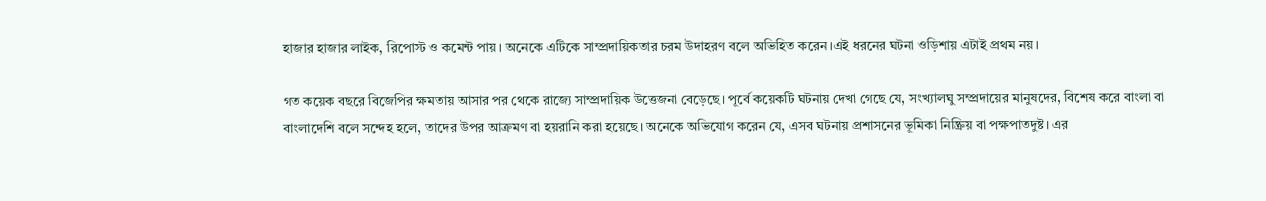হাজার হাজার লাইক, রিপোস্ট ও কমেন্ট পায়। অনেকে এটিকে সাম্প্রদায়িকতার চরম উদাহরণ বলে অভিহিত করেন।এই ধরনের ঘটনা ওড়িশায় এটাই প্রথম নয়।

গত কয়েক বছরে বিজেপির ক্ষমতায় আসার পর থেকে রাজ্যে সাম্প্রদায়িক উত্তেজনা বেড়েছে। পূর্বে কয়েকটি ঘটনায় দেখা গেছে যে, সংখ্যালঘু সম্প্রদায়ের মানুষদের, বিশেষ করে বাংলা বা বাংলাদেশি বলে সন্দেহ হলে, তাদের উপর আক্রমণ বা হয়রানি করা হয়েছে। অনেকে অভিযোগ করেন যে, এসব ঘটনায় প্রশাসনের ভূমিকা নিষ্ক্রিয় বা পক্ষপাতদুষ্ট। এর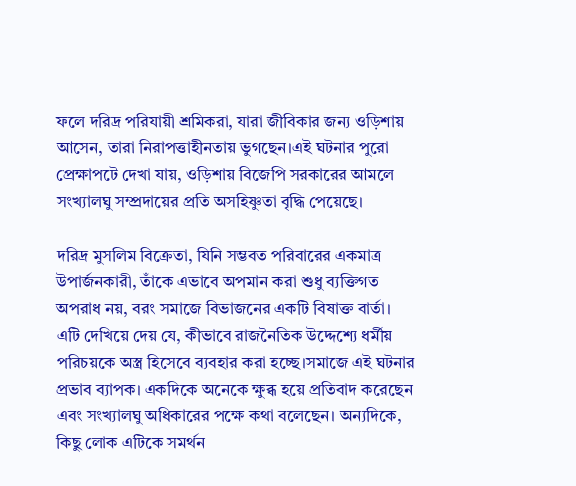ফলে দরিদ্র পরিযায়ী শ্রমিকরা, যারা জীবিকার জন্য ওড়িশায় আসেন, তারা নিরাপত্তাহীনতায় ভুগছেন।এই ঘটনার পুরো প্রেক্ষাপটে দেখা যায়, ওড়িশায় বিজেপি সরকারের আমলে সংখ্যালঘু সম্প্রদায়ের প্রতি অসহিষ্ণুতা বৃদ্ধি পেয়েছে।

দরিদ্র মুসলিম বিক্রেতা, যিনি সম্ভবত পরিবারের একমাত্র উপার্জনকারী, তাঁকে এভাবে অপমান করা শুধু ব্যক্তিগত অপরাধ নয়, বরং সমাজে বিভাজনের একটি বিষাক্ত বার্তা। এটি দেখিয়ে দেয় যে, কীভাবে রাজনৈতিক উদ্দেশ্যে ধর্মীয় পরিচয়কে অস্ত্র হিসেবে ব্যবহার করা হচ্ছে।সমাজে এই ঘটনার প্রভাব ব্যাপক। একদিকে অনেকে ক্ষুব্ধ হয়ে প্রতিবাদ করেছেন এবং সংখ্যালঘু অধিকারের পক্ষে কথা বলেছেন। অন্যদিকে, কিছু লোক এটিকে সমর্থন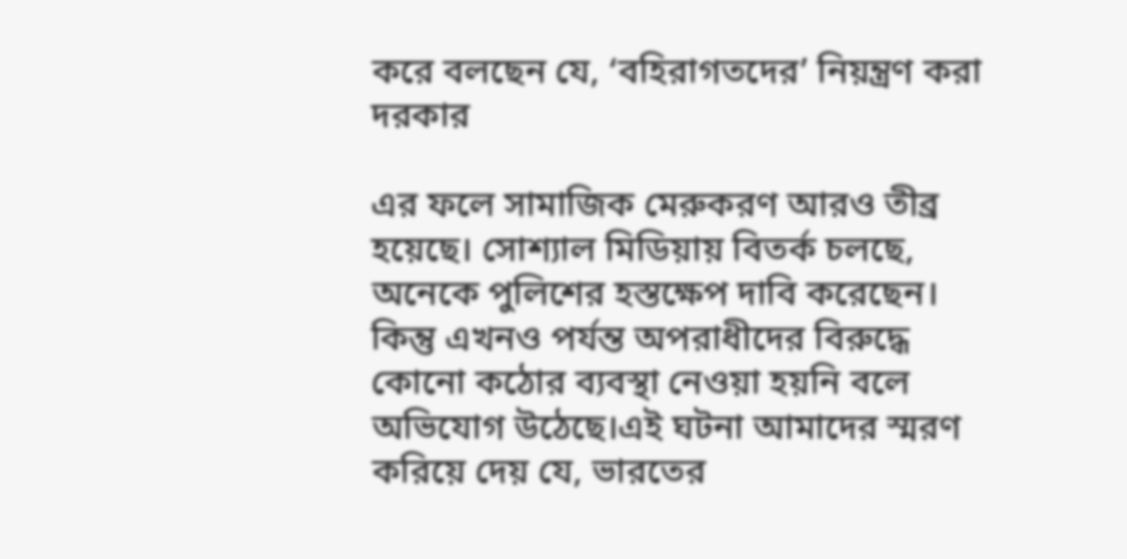করে বলছেন যে, ‘বহিরাগতদের’ নিয়ন্ত্রণ করা দরকার

এর ফলে সামাজিক মেরুকরণ আরও তীব্র হয়েছে। সোশ্যাল মিডিয়ায় বিতর্ক চলছে, অনেকে পুলিশের হস্তক্ষেপ দাবি করেছেন। কিন্তু এখনও পর্যন্ত অপরাধীদের বিরুদ্ধে কোনো কঠোর ব্যবস্থা নেওয়া হয়নি বলে অভিযোগ উঠেছে।এই ঘটনা আমাদের স্মরণ করিয়ে দেয় যে, ভারতের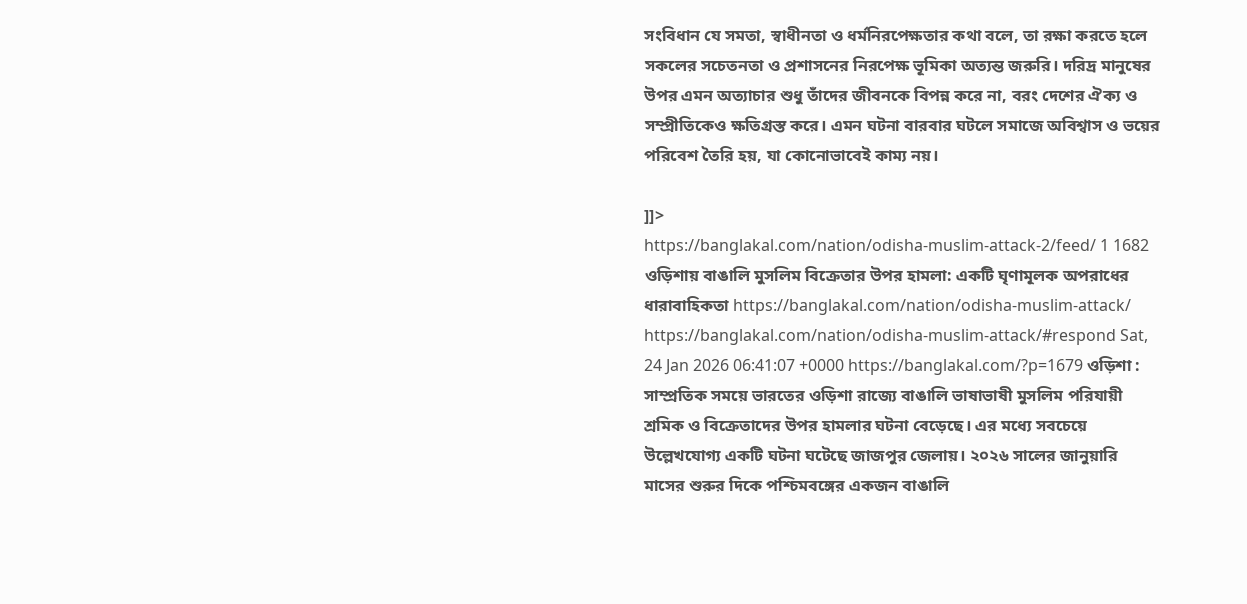সংবিধান যে সমতা, স্বাধীনতা ও ধর্মনিরপেক্ষতার কথা বলে, তা রক্ষা করতে হলে সকলের সচেতনতা ও প্রশাসনের নিরপেক্ষ ভূমিকা অত্যন্ত জরুরি। দরিদ্র মানুষের উপর এমন অত্যাচার শুধু তাঁদের জীবনকে বিপন্ন করে না, বরং দেশের ঐক্য ও সম্প্রীতিকেও ক্ষতিগ্রস্ত করে। এমন ঘটনা বারবার ঘটলে সমাজে অবিশ্বাস ও ভয়ের পরিবেশ তৈরি হয়, যা কোনোভাবেই কাম্য নয়।

]]>
https://banglakal.com/nation/odisha-muslim-attack-2/feed/ 1 1682
ওড়িশায় বাঙালি মুসলিম বিক্রেতার উপর হামলা: একটি ঘৃণামূলক অপরাধের ধারাবাহিকতা https://banglakal.com/nation/odisha-muslim-attack/ https://banglakal.com/nation/odisha-muslim-attack/#respond Sat, 24 Jan 2026 06:41:07 +0000 https://banglakal.com/?p=1679 ওড়িশা : সাম্প্রতিক সময়ে ভারতের ওড়িশা রাজ্যে বাঙালি ভাষাভাষী মুসলিম পরিযায়ী শ্রমিক ও বিক্রেতাদের উপর হামলার ঘটনা বেড়েছে। এর মধ্যে সবচেয়ে উল্লেখযোগ্য একটি ঘটনা ঘটেছে জাজপুর জেলায়। ২০২৬ সালের জানুয়ারি মাসের শুরুর দিকে পশ্চিমবঙ্গের একজন বাঙালি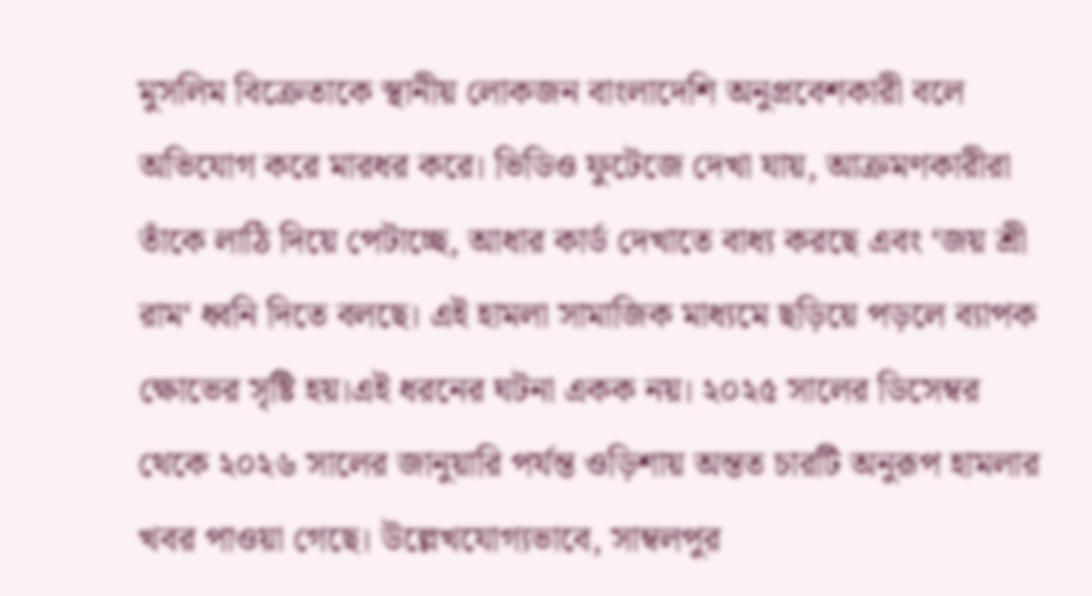মুসলিম বিক্রেতাকে স্থানীয় লোকজন বাংলাদেশি অনুপ্রবেশকারী বলে অভিযোগ করে মারধর করে। ভিডিও ফুটেজে দেখা যায়, আক্রমণকারীরা তাঁকে লাঠি দিয়ে পেটাচ্ছে, আধার কার্ড দেখাতে বাধ্য করছে এবং ‘জয় শ্রী রাম‘ ধ্বনি দিতে বলছে। এই হামলা সামাজিক মাধ্যমে ছড়িয়ে পড়লে ব্যাপক ক্ষোভের সৃষ্টি হয়।এই ধরনের ঘটনা একক নয়। ২০২৫ সালের ডিসেম্বর থেকে ২০২৬ সালের জানুয়ারি পর্যন্ত ওড়িশায় অন্তত চারটি অনুরূপ হামলার খবর পাওয়া গেছে। উল্লেখযোগ্যভাবে, সাম্বলপুর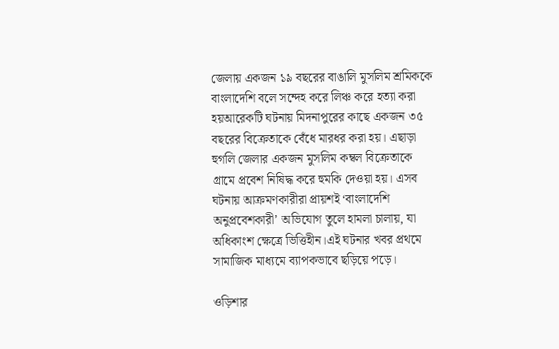জেলায় একজন ১৯ বছরের বাঙালি মুসলিম শ্রমিককে বাংলাদেশি বলে সন্দেহ করে লিঞ্চ করে হত্যা করা হয়আরেকটি ঘটনায় মিদনাপুরের কাছে একজন ৩৫ বছরের বিক্রেতাকে বেঁধে মারধর করা হয়। এছাড়া হুগলি জেলার একজন মুসলিম কম্বল বিক্রেতাকে গ্রামে প্রবেশ নিষিদ্ধ করে হুমকি দেওয়া হয়। এসব ঘটনায় আক্রমণকারীরা প্রায়শই ‘বাংলাদেশি অনুপ্রবেশকারী’ অভিযোগ তুলে হামলা চালায়, যা অধিকাংশ ক্ষেত্রে ভিত্তিহীন।এই ঘটনার খবর প্রথমে সামাজিক মাধ্যমে ব্যাপকভাবে ছড়িয়ে পড়ে।

ওড়িশার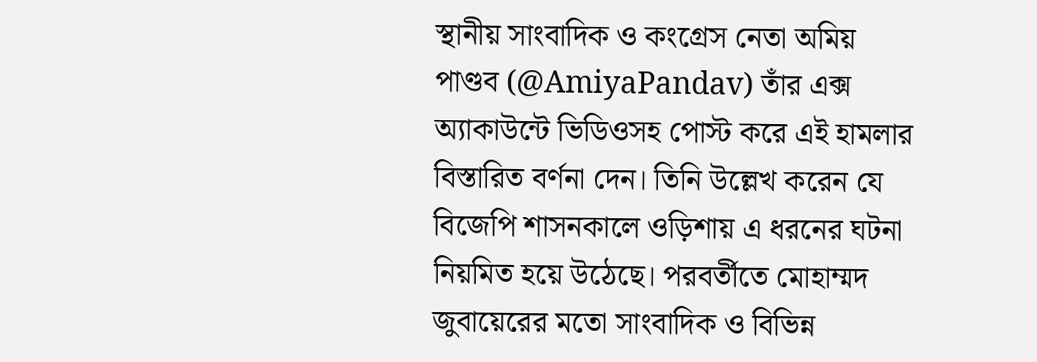স্থানীয় সাংবাদিক ও কংগ্রেস নেতা অমিয় পাণ্ডব (@AmiyaPandav) তাঁর এক্স অ্যাকাউন্টে ভিডিওসহ পোস্ট করে এই হামলার বিস্তারিত বর্ণনা দেন। তিনি উল্লেখ করেন যে বিজেপি শাসনকালে ওড়িশায় এ ধরনের ঘটনা নিয়মিত হয়ে উঠেছে। পরবর্তীতে মোহাম্মদ জুবায়েরের মতো সাংবাদিক ও বিভিন্ন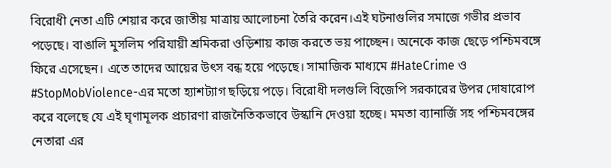বিরোধী নেতা এটি শেয়ার করে জাতীয় মাত্রায় আলোচনা তৈরি করেন।এই ঘটনাগুলির সমাজে গভীর প্রভাব পড়েছে। বাঙালি মুসলিম পরিযায়ী শ্রমিকরা ওড়িশায় কাজ করতে ভয় পাচ্ছেন। অনেকে কাজ ছেড়ে পশ্চিমবঙ্গে ফিরে এসেছেন। এতে তাদের আয়ের উৎস বন্ধ হয়ে পড়েছে। সামাজিক মাধ্যমে #HateCrime ও #StopMobViolence-এর মতো হ্যাশট্যাগ ছড়িয়ে পড়ে। বিরোধী দলগুলি বিজেপি সরকারের উপর দোষারোপ করে বলেছে যে এই ঘৃণামূলক প্রচারণা রাজনৈতিকভাবে উস্কানি দেওয়া হচ্ছে। মমতা ব্যানার্জি সহ পশ্চিমবঙ্গের নেতারা এর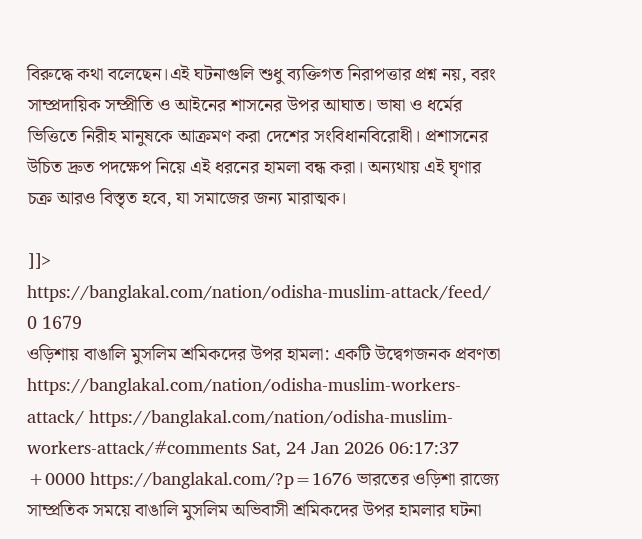বিরুদ্ধে কথা বলেছেন।এই ঘটনাগুলি শুধু ব্যক্তিগত নিরাপত্তার প্রশ্ন নয়, বরং সাম্প্রদায়িক সম্প্রীতি ও আইনের শাসনের উপর আঘাত। ভাষা ও ধর্মের ভিত্তিতে নিরীহ মানুষকে আক্রমণ করা দেশের সংবিধানবিরোধী। প্রশাসনের উচিত দ্রুত পদক্ষেপ নিয়ে এই ধরনের হামলা বন্ধ করা। অন্যথায় এই ঘৃণার চক্র আরও বিস্তৃত হবে, যা সমাজের জন্য মারাত্মক।

]]>
https://banglakal.com/nation/odisha-muslim-attack/feed/ 0 1679
ওড়িশায় বাঙালি মুসলিম শ্রমিকদের উপর হামলা: একটি উদ্বেগজনক প্রবণতা https://banglakal.com/nation/odisha-muslim-workers-attack/ https://banglakal.com/nation/odisha-muslim-workers-attack/#comments Sat, 24 Jan 2026 06:17:37 +0000 https://banglakal.com/?p=1676 ভারতের ওড়িশা রাজ্যে সাম্প্রতিক সময়ে বাঙালি মুসলিম অভিবাসী শ্রমিকদের উপর হামলার ঘটনা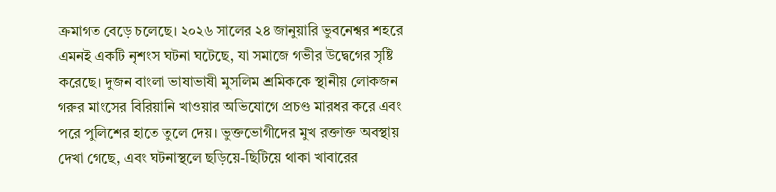ক্রমাগত বেড়ে চলেছে। ২০২৬ সালের ২৪ জানুয়ারি ভুবনেশ্বর শহরে এমনই একটি নৃশংস ঘটনা ঘটেছে, যা সমাজে গভীর উদ্বেগের সৃষ্টি করেছে। দুজন বাংলা ভাষাভাষী মুসলিম শ্রমিককে স্থানীয় লোকজন গরুর মাংসের বিরিয়ানি খাওয়ার অভিযোগে প্রচণ্ড মারধর করে এবং পরে পুলিশের হাতে তুলে দেয়। ভুক্তভোগীদের মুখ রক্তাক্ত অবস্থায় দেখা গেছে, এবং ঘটনাস্থলে ছড়িয়ে-ছিটিয়ে থাকা খাবারের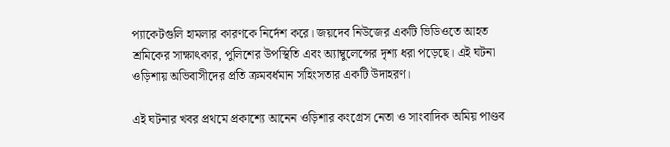প্যাকেটগুলি হামলার কারণকে নির্দেশ করে। জয়দেব নিউজের একটি ভিডিওতে আহত শ্রমিকের সাক্ষাৎকার, পুলিশের উপস্থিতি এবং অ্যাম্বুলেন্সের দৃশ্য ধরা পড়েছে। এই ঘটনা ওড়িশায় অভিবাসীদের প্রতি ক্রমবর্ধমান সহিংসতার একটি উদাহরণ।

এই ঘটনার খবর প্রথমে প্রকাশ্যে আনেন ওড়িশার কংগ্রেস নেতা ও সাংবাদিক অমিয় পাণ্ডব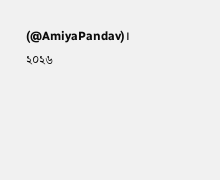(@AmiyaPandav)। ২০২৬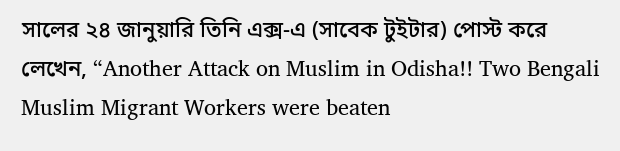সালের ২৪ জানুয়ারি তিনি এক্স-এ (সাবেক টুইটার) পোস্ট করে লেখেন, “Another Attack on Muslim in Odisha!! Two Bengali Muslim Migrant Workers were beaten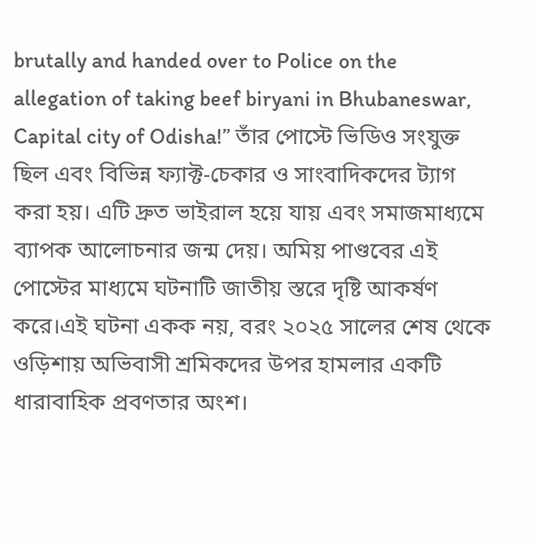brutally and handed over to Police on the allegation of taking beef biryani in Bhubaneswar, Capital city of Odisha!” তাঁর পোস্টে ভিডিও সংযুক্ত ছিল এবং বিভিন্ন ফ্যাক্ট-চেকার ও সাংবাদিকদের ট্যাগ করা হয়। এটি দ্রুত ভাইরাল হয়ে যায় এবং সমাজমাধ্যমে ব্যাপক আলোচনার জন্ম দেয়। অমিয় পাণ্ডবের এই পোস্টের মাধ্যমে ঘটনাটি জাতীয় স্তরে দৃষ্টি আকর্ষণ করে।এই ঘটনা একক নয়, বরং ২০২৫ সালের শেষ থেকে ওড়িশায় অভিবাসী শ্রমিকদের উপর হামলার একটি ধারাবাহিক প্রবণতার অংশ।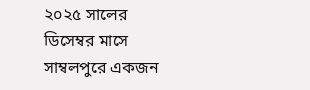২০২৫ সালের ডিসেম্বর মাসে সাম্বলপুরে একজন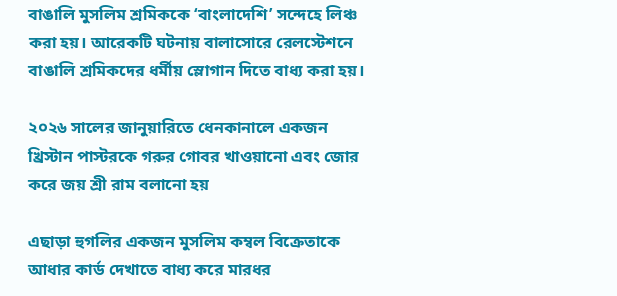বাঙালি মুসলিম শ্রমিককে ‘বাংলাদেশি’ সন্দেহে লিঞ্চ করা হয়। আরেকটি ঘটনায় বালাসোরে রেলস্টেশনে বাঙালি শ্রমিকদের ধর্মীয় স্লোগান দিতে বাধ্য করা হয়।

২০২৬ সালের জানুয়ারিতে ধেনকানালে একজন খ্রিস্টান পাস্টরকে গরুর গোবর খাওয়ানো এবং জোর করে জয় শ্রী রাম বলানো হয়

এছাড়া হুগলির একজন মুসলিম কম্বল বিক্রেতাকে আধার কার্ড দেখাতে বাধ্য করে মারধর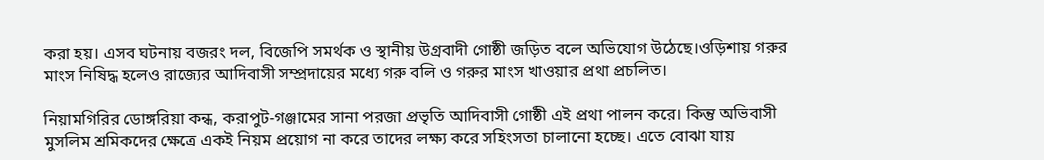করা হয়। এসব ঘটনায় বজরং দল, বিজেপি সমর্থক ও স্থানীয় উগ্রবাদী গোষ্ঠী জড়িত বলে অভিযোগ উঠেছে।ওড়িশায় গরুর মাংস নিষিদ্ধ হলেও রাজ্যের আদিবাসী সম্প্রদায়ের মধ্যে গরু বলি ও গরুর মাংস খাওয়ার প্রথা প্রচলিত।

নিয়ামগিরির ডোঙ্গরিয়া কন্ধ, করাপুট-গঞ্জামের সানা পরজা প্রভৃতি আদিবাসী গোষ্ঠী এই প্রথা পালন করে। কিন্তু অভিবাসী মুসলিম শ্রমিকদের ক্ষেত্রে একই নিয়ম প্রয়োগ না করে তাদের লক্ষ্য করে সহিংসতা চালানো হচ্ছে। এতে বোঝা যায়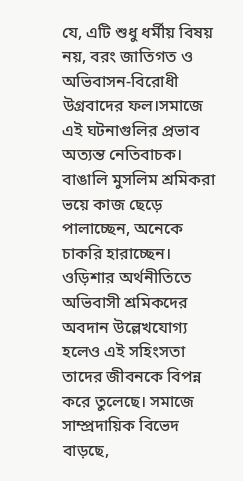যে, এটি শুধু ধর্মীয় বিষয় নয়, বরং জাতিগত ও অভিবাসন-বিরোধী উগ্রবাদের ফল।সমাজে এই ঘটনাগুলির প্রভাব অত্যন্ত নেতিবাচক। বাঙালি মুসলিম শ্রমিকরা ভয়ে কাজ ছেড়ে পালাচ্ছেন, অনেকে চাকরি হারাচ্ছেন। ওড়িশার অর্থনীতিতে অভিবাসী শ্রমিকদের অবদান উল্লেখযোগ্য হলেও এই সহিংসতা তাদের জীবনকে বিপন্ন করে তুলেছে। সমাজে সাম্প্রদায়িক বিভেদ বাড়ছে,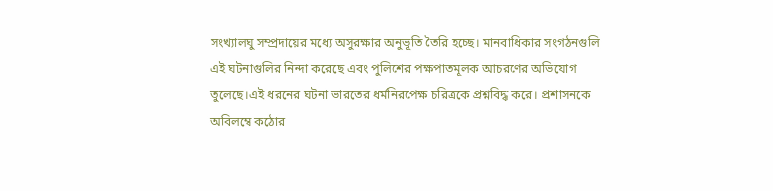সংখ্যালঘু সম্প্রদায়ের মধ্যে অসুরক্ষার অনুভূতি তৈরি হচ্ছে। মানবাধিকার সংগঠনগুলি এই ঘটনাগুলির নিন্দা করেছে এবং পুলিশের পক্ষপাতমূলক আচরণের অভিযোগ তুলেছে।এই ধরনের ঘটনা ভারতের ধর্মনিরপেক্ষ চরিত্রকে প্রশ্নবিদ্ধ করে। প্রশাসনকে অবিলম্বে কঠোর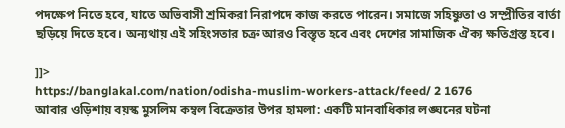পদক্ষেপ নিতে হবে, যাতে অভিবাসী শ্রমিকরা নিরাপদে কাজ করতে পারেন। সমাজে সহিষ্ণুতা ও সম্প্রীতির বার্তা ছড়িয়ে দিতে হবে। অন্যথায় এই সহিংসতার চক্র আরও বিস্তৃত হবে এবং দেশের সামাজিক ঐক্য ক্ষতিগ্রস্ত হবে।

]]>
https://banglakal.com/nation/odisha-muslim-workers-attack/feed/ 2 1676
আবার ওড়িশায় বয়স্ক মুসলিম কম্বল বিক্রেতার উপর হামলা: একটি মানবাধিকার লঙ্ঘনের ঘটনা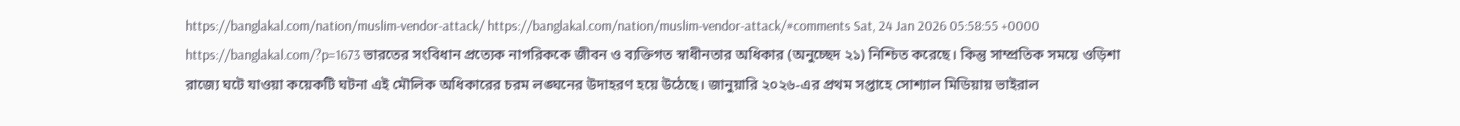https://banglakal.com/nation/muslim-vendor-attack/ https://banglakal.com/nation/muslim-vendor-attack/#comments Sat, 24 Jan 2026 05:58:55 +0000 https://banglakal.com/?p=1673 ভারতের সংবিধান প্রত্যেক নাগরিককে জীবন ও ব্যক্তিগত স্বাধীনতার অধিকার (অনুচ্ছেদ ২১) নিশ্চিত করেছে। কিন্তু সাম্প্রতিক সময়ে ওড়িশা রাজ্যে ঘটে যাওয়া কয়েকটি ঘটনা এই মৌলিক অধিকারের চরম লঙ্ঘনের উদাহরণ হয়ে উঠেছে। জানুয়ারি ২০২৬-এর প্রথম সপ্তাহে সোশ্যাল মিডিয়ায় ভাইরাল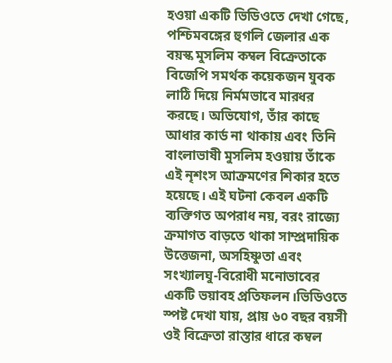হওয়া একটি ভিডিওতে দেখা গেছে, পশ্চিমবঙ্গের হুগলি জেলার এক বয়স্ক মুসলিম কম্বল বিক্রেতাকে বিজেপি সমর্থক কয়েকজন যুবক লাঠি দিয়ে নির্মমভাবে মারধর করছে। অভিযোগ, তাঁর কাছে আধার কার্ড না থাকায় এবং তিনি বাংলাভাষী মুসলিম হওয়ায় তাঁকে এই নৃশংস আক্রমণের শিকার হতে হয়েছে। এই ঘটনা কেবল একটি ব্যক্তিগত অপরাধ নয়, বরং রাজ্যে ক্রমাগত বাড়তে থাকা সাম্প্রদায়িক উত্তেজনা, অসহিষ্ণুতা এবং সংখ্যালঘু-বিরোধী মনোভাবের একটি ভয়াবহ প্রতিফলন।ভিডিওতে স্পষ্ট দেখা যায়, প্রায় ৬০ বছর বয়সী ওই বিক্রেতা রাস্তার ধারে কম্বল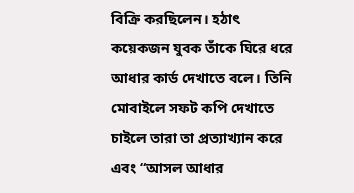বিক্রি করছিলেন। হঠাৎ কয়েকজন যুবক তাঁকে ঘিরে ধরে আধার কার্ড দেখাতে বলে। তিনি মোবাইলে সফট কপি দেখাতে চাইলে তারা তা প্রত্যাখ্যান করে এবং “আসল আধার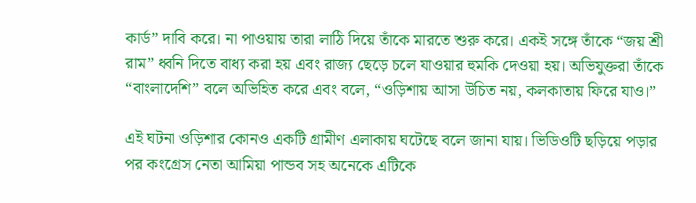কার্ড” দাবি করে। না পাওয়ায় তারা লাঠি দিয়ে তাঁকে মারতে শুরু করে। একই সঙ্গে তাঁকে “জয় শ্রী রাম” ধ্বনি দিতে বাধ্য করা হয় এবং রাজ্য ছেড়ে চলে যাওয়ার হুমকি দেওয়া হয়। অভিযুক্তরা তাঁকে “বাংলাদেশি” বলে অভিহিত করে এবং বলে, “ওড়িশায় আসা উচিত নয়, কলকাতায় ফিরে যাও।”

এই ঘটনা ওড়িশার কোনও একটি গ্রামীণ এলাকায় ঘটেছে বলে জানা যায়। ভিডিওটি ছড়িয়ে পড়ার পর কংগ্রেস নেতা আমিয়া পান্ডব সহ অনেকে এটিকে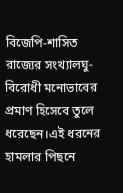বিজেপি-শাসিত রাজ্যের সংখ্যালঘু-বিরোধী মনোভাবের প্রমাণ হিসেবে তুলে ধরেছেন।এই ধরনের হামলার পিছনে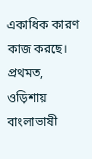একাধিক কারণ কাজ করছে। প্রথমত, ওড়িশায় বাংলাভাষী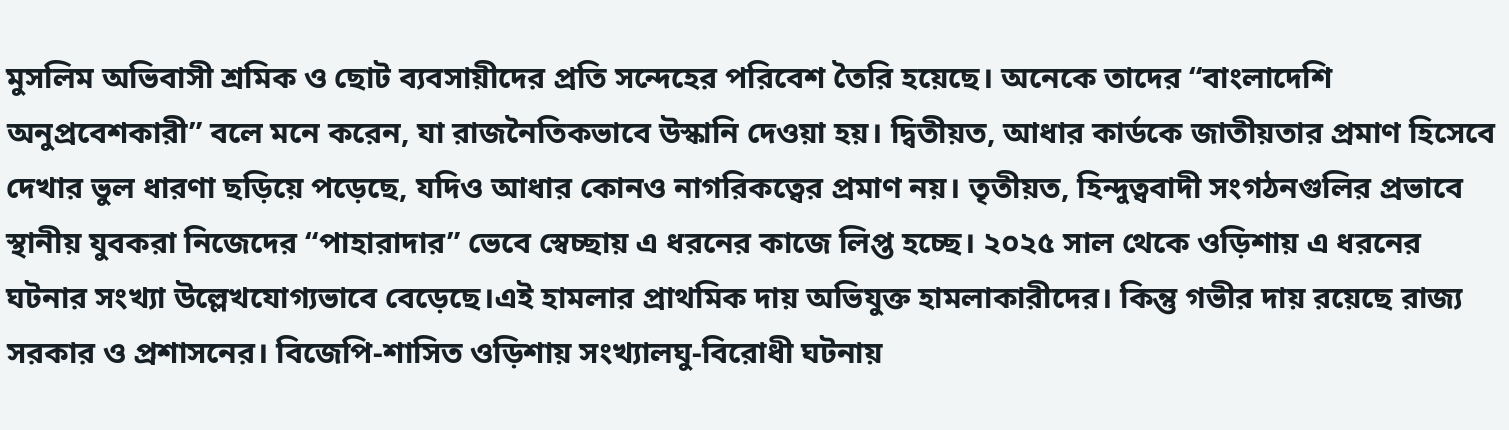মুসলিম অভিবাসী শ্রমিক ও ছোট ব্যবসায়ীদের প্রতি সন্দেহের পরিবেশ তৈরি হয়েছে। অনেকে তাদের “বাংলাদেশি অনুপ্রবেশকারী” বলে মনে করেন, যা রাজনৈতিকভাবে উস্কানি দেওয়া হয়। দ্বিতীয়ত, আধার কার্ডকে জাতীয়তার প্রমাণ হিসেবে দেখার ভুল ধারণা ছড়িয়ে পড়েছে, যদিও আধার কোনও নাগরিকত্বের প্রমাণ নয়। তৃতীয়ত, হিন্দুত্ববাদী সংগঠনগুলির প্রভাবে স্থানীয় যুবকরা নিজেদের “পাহারাদার” ভেবে স্বেচ্ছায় এ ধরনের কাজে লিপ্ত হচ্ছে। ২০২৫ সাল থেকে ওড়িশায় এ ধরনের ঘটনার সংখ্যা উল্লেখযোগ্যভাবে বেড়েছে।এই হামলার প্রাথমিক দায় অভিযুক্ত হামলাকারীদের। কিন্তু গভীর দায় রয়েছে রাজ্য সরকার ও প্রশাসনের। বিজেপি-শাসিত ওড়িশায় সংখ্যালঘু-বিরোধী ঘটনায়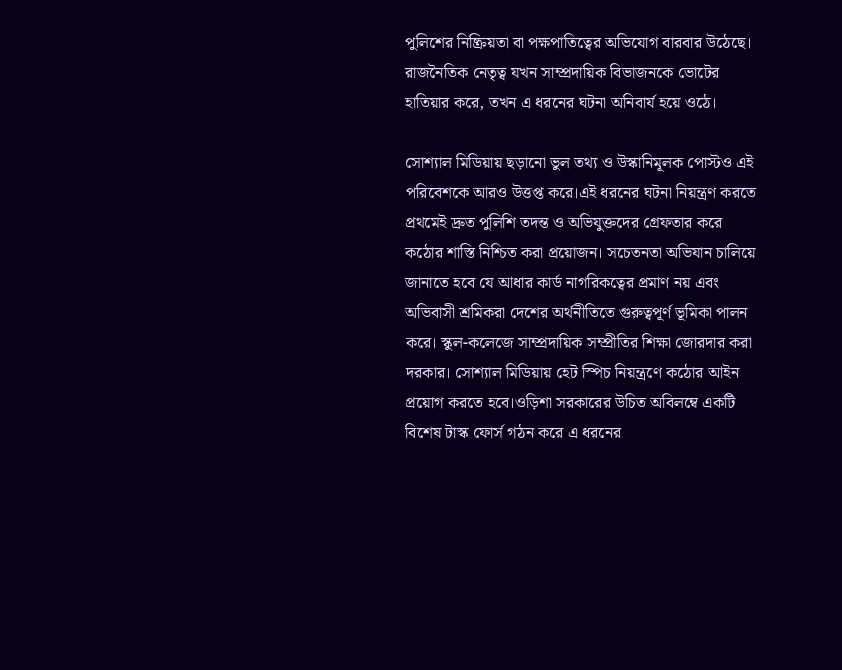পুলিশের নিষ্ক্রিয়তা বা পক্ষপাতিত্বের অভিযোগ বারবার উঠেছে। রাজনৈতিক নেতৃত্ব যখন সাম্প্রদায়িক বিভাজনকে ভোটের হাতিয়ার করে, তখন এ ধরনের ঘটনা অনিবার্য হয়ে ওঠে।

সোশ্যাল মিডিয়ায় ছড়ানো ভুল তথ্য ও উস্কানিমূলক পোস্টও এই পরিবেশকে আরও উত্তপ্ত করে।এই ধরনের ঘটনা নিয়ন্ত্রণ করতে প্রথমেই দ্রুত পুলিশি তদন্ত ও অভিযুক্তদের গ্রেফতার করে কঠোর শাস্তি নিশ্চিত করা প্রয়োজন। সচেতনতা অভিযান চালিয়ে জানাতে হবে যে আধার কার্ড নাগরিকত্বের প্রমাণ নয় এবং অভিবাসী শ্রমিকরা দেশের অর্থনীতিতে গুরুত্বপূর্ণ ভূমিকা পালন করে। স্কুল-কলেজে সাম্প্রদায়িক সম্প্রীতির শিক্ষা জোরদার করা দরকার। সোশ্যাল মিডিয়ায় হেট স্পিচ নিয়ন্ত্রণে কঠোর আইন প্রয়োগ করতে হবে।ওড়িশা সরকারের উচিত অবিলম্বে একটি বিশেষ টাস্ক ফোর্স গঠন করে এ ধরনের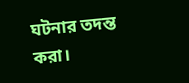ঘটনার তদন্ত করা।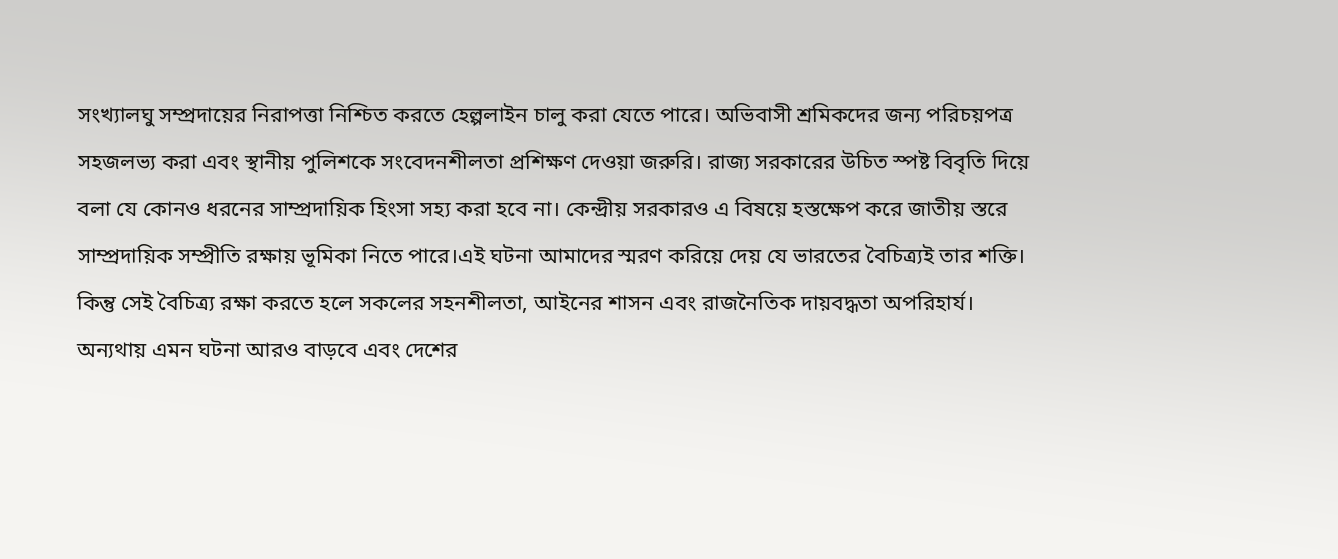সংখ্যালঘু সম্প্রদায়ের নিরাপত্তা নিশ্চিত করতে হেল্পলাইন চালু করা যেতে পারে। অভিবাসী শ্রমিকদের জন্য পরিচয়পত্র সহজলভ্য করা এবং স্থানীয় পুলিশকে সংবেদনশীলতা প্রশিক্ষণ দেওয়া জরুরি। রাজ্য সরকারের উচিত স্পষ্ট বিবৃতি দিয়ে বলা যে কোনও ধরনের সাম্প্রদায়িক হিংসা সহ্য করা হবে না। কেন্দ্রীয় সরকারও এ বিষয়ে হস্তক্ষেপ করে জাতীয় স্তরে সাম্প্রদায়িক সম্প্রীতি রক্ষায় ভূমিকা নিতে পারে।এই ঘটনা আমাদের স্মরণ করিয়ে দেয় যে ভারতের বৈচিত্র্যই তার শক্তি। কিন্তু সেই বৈচিত্র্য রক্ষা করতে হলে সকলের সহনশীলতা, আইনের শাসন এবং রাজনৈতিক দায়বদ্ধতা অপরিহার্য। অন্যথায় এমন ঘটনা আরও বাড়বে এবং দেশের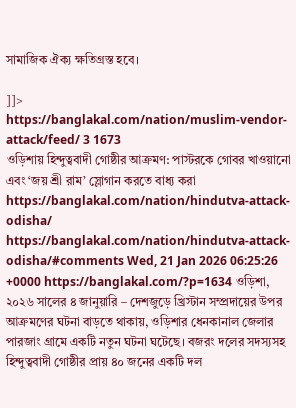সামাজিক ঐক্য ক্ষতিগ্রস্ত হবে।

]]>
https://banglakal.com/nation/muslim-vendor-attack/feed/ 3 1673
ওড়িশায় হিন্দুত্ববাদী গোষ্ঠীর আক্রমণ: পাস্টরকে গোবর খাওয়ানো এবং ‘জয় শ্রী রাম’ স্লোগান করতে বাধ্য করা https://banglakal.com/nation/hindutva-attack-odisha/ https://banglakal.com/nation/hindutva-attack-odisha/#comments Wed, 21 Jan 2026 06:25:26 +0000 https://banglakal.com/?p=1634 ওড়িশা, ২০২৬ সালের ৪ জানুয়ারি – দেশজুড়ে খ্রিস্টান সম্প্রদায়ের উপর আক্রমণের ঘটনা বাড়তে থাকায়, ওড়িশার ধেনকানাল জেলার পারজাং গ্রামে একটি নতুন ঘটনা ঘটেছে। বজরং দলের সদস্যসহ হিন্দুত্ববাদী গোষ্ঠীর প্রায় ৪০ জনের একটি দল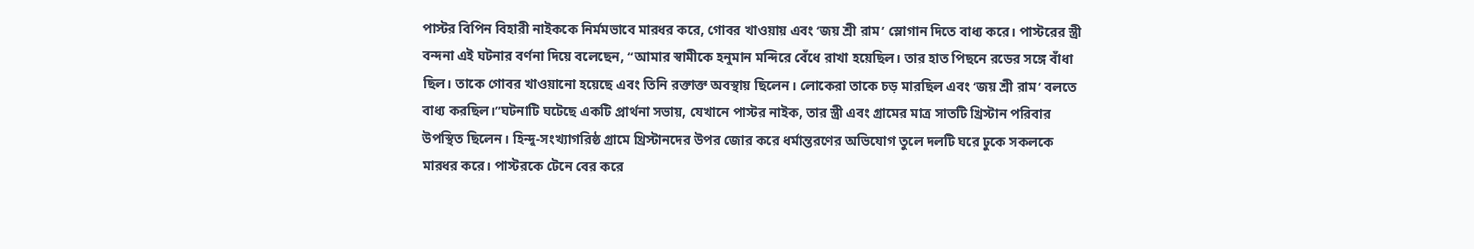পাস্টর বিপিন বিহারী নাইককে নির্মমভাবে মারধর করে, গোবর খাওয়ায় এবং ‘জয় শ্রী রাম’ স্লোগান দিতে বাধ্য করে। পাস্টরের স্ত্রী বন্দনা এই ঘটনার বর্ণনা দিয়ে বলেছেন, “আমার স্বামীকে হনুমান মন্দিরে বেঁধে রাখা হয়েছিল। তার হাত পিছনে রডের সঙ্গে বাঁধা ছিল। তাকে গোবর খাওয়ানো হয়েছে এবং তিনি রক্তাক্ত অবস্থায় ছিলেন। লোকেরা তাকে চড় মারছিল এবং ‘জয় শ্রী রাম’ বলতে বাধ্য করছিল।”ঘটনাটি ঘটেছে একটি প্রার্থনা সভায়, যেখানে পাস্টর নাইক, তার স্ত্রী এবং গ্রামের মাত্র সাতটি খ্রিস্টান পরিবার উপস্থিত ছিলেন। হিন্দু-সংখ্যাগরিষ্ঠ গ্রামে খ্রিস্টানদের উপর জোর করে ধর্মান্তরণের অভিযোগ তুলে দলটি ঘরে ঢুকে সকলকে মারধর করে। পাস্টরকে টেনে বের করে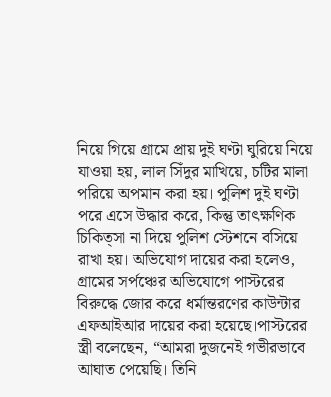নিয়ে গিয়ে গ্রামে প্রায় দুই ঘণ্টা ঘুরিয়ে নিয়ে যাওয়া হয়, লাল সিঁদুর মাখিয়ে, চটির মালা পরিয়ে অপমান করা হয়। পুলিশ দুই ঘণ্টা পরে এসে উদ্ধার করে, কিন্তু তাৎক্ষণিক চিকিত্সা না দিয়ে পুলিশ স্টেশনে বসিয়ে রাখা হয়। অভিযোগ দায়ের করা হলেও, গ্রামের সর্পঞ্চের অভিযোগে পাস্টরের বিরুদ্ধে জোর করে ধর্মান্তরণের কাউন্টার এফআইআর দায়ের করা হয়েছে।পাস্টরের স্ত্রী বলেছেন, “আমরা দুজনেই গভীরভাবে আঘাত পেয়েছি। তিনি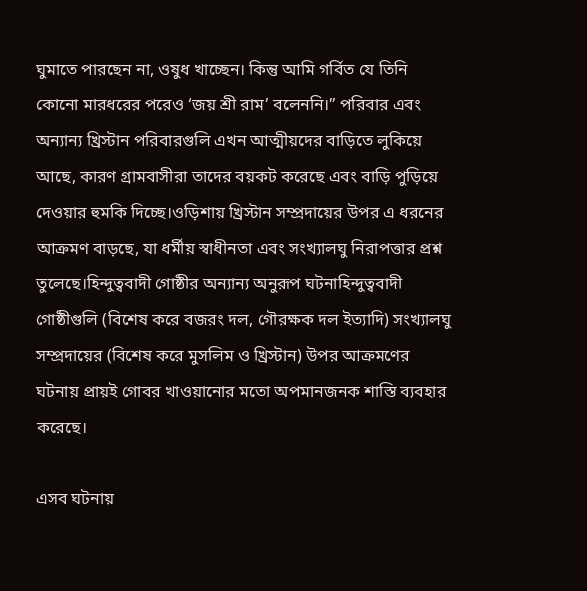ঘুমাতে পারছেন না, ওষুধ খাচ্ছেন। কিন্তু আমি গর্বিত যে তিনি কোনো মারধরের পরেও ‘জয় শ্রী রাম’ বলেননি।” পরিবার এবং অন্যান্য খ্রিস্টান পরিবারগুলি এখন আত্মীয়দের বাড়িতে লুকিয়ে আছে, কারণ গ্রামবাসীরা তাদের বয়কট করেছে এবং বাড়ি পুড়িয়ে দেওয়ার হুমকি দিচ্ছে।ওড়িশায় খ্রিস্টান সম্প্রদায়ের উপর এ ধরনের আক্রমণ বাড়ছে, যা ধর্মীয় স্বাধীনতা এবং সংখ্যালঘু নিরাপত্তার প্রশ্ন তুলেছে।হিন্দুত্ববাদী গোষ্ঠীর অন্যান্য অনুরূপ ঘটনাহিন্দুত্ববাদী গোষ্ঠীগুলি (বিশেষ করে বজরং দল, গৌরক্ষক দল ইত্যাদি) সংখ্যালঘু সম্প্রদায়ের (বিশেষ করে মুসলিম ও খ্রিস্টান) উপর আক্রমণের ঘটনায় প্রায়ই গোবর খাওয়ানোর মতো অপমানজনক শাস্তি ব্যবহার করেছে।

এসব ঘটনায়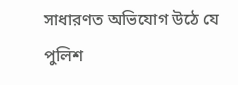সাধারণত অভিযোগ উঠে যে পুলিশ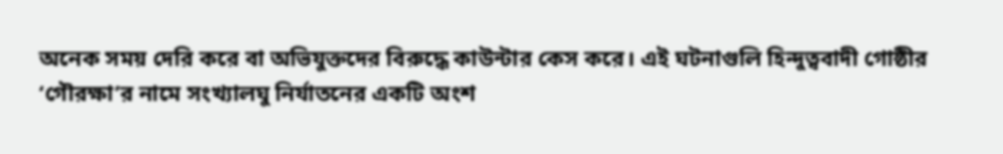অনেক সময় দেরি করে বা অভিযুক্তদের বিরুদ্ধে কাউন্টার কেস করে। এই ঘটনাগুলি হিন্দুত্ববাদী গোষ্ঠীর ‘গৌরক্ষা’র নামে সংখ্যালঘু নির্যাতনের একটি অংশ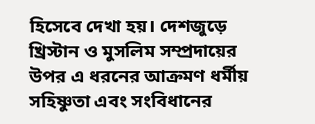হিসেবে দেখা হয়। দেশজুড়ে খ্রিস্টান ও মুসলিম সম্প্রদায়ের উপর এ ধরনের আক্রমণ ধর্মীয় সহিষ্ণুতা এবং সংবিধানের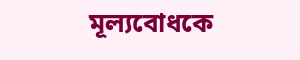মূল্যবোধকে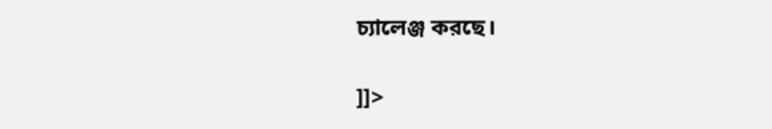চ্যালেঞ্জ করছে।

]]>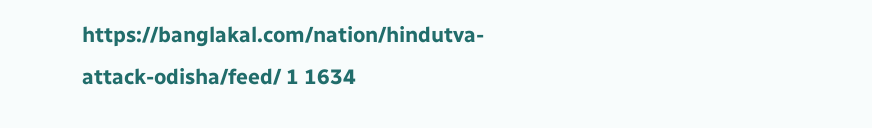https://banglakal.com/nation/hindutva-attack-odisha/feed/ 1 1634